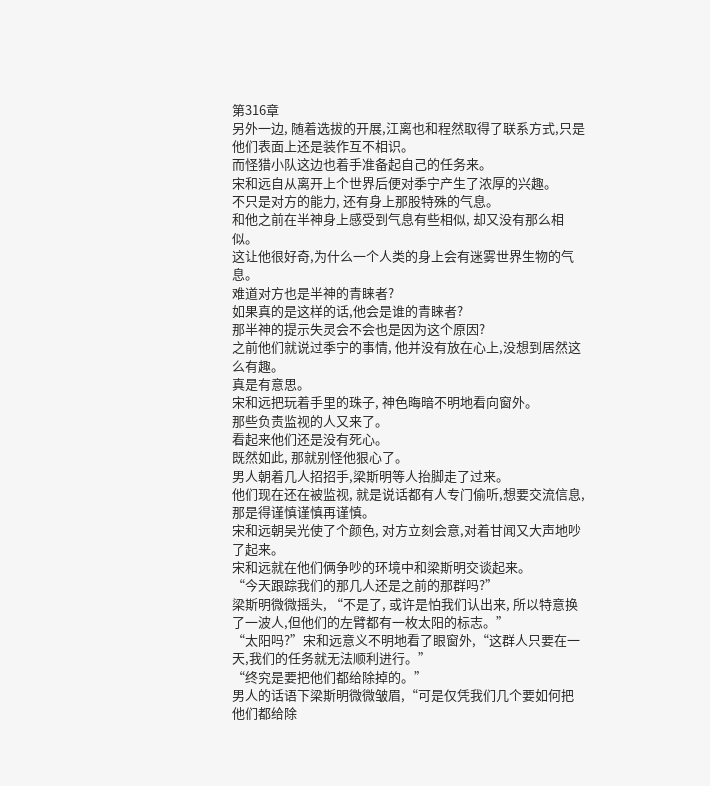第316章
另外一边, 随着选拔的开展,江离也和程然取得了联系方式,只是他们表面上还是装作互不相识。
而怪猎小队这边也着手准备起自己的任务来。
宋和远自从离开上个世界后便对季宁产生了浓厚的兴趣。
不只是对方的能力, 还有身上那股特殊的气息。
和他之前在半神身上感受到气息有些相似, 却又没有那么相似。
这让他很好奇,为什么一个人类的身上会有迷雾世界生物的气息。
难道对方也是半神的青睐者?
如果真的是这样的话,他会是谁的青睐者?
那半神的提示失灵会不会也是因为这个原因?
之前他们就说过季宁的事情, 他并没有放在心上,没想到居然这么有趣。
真是有意思。
宋和远把玩着手里的珠子, 神色晦暗不明地看向窗外。
那些负责监视的人又来了。
看起来他们还是没有死心。
既然如此, 那就别怪他狠心了。
男人朝着几人招招手,梁斯明等人抬脚走了过来。
他们现在还在被监视, 就是说话都有人专门偷听,想要交流信息, 那是得谨慎谨慎再谨慎。
宋和远朝吴光使了个颜色, 对方立刻会意,对着甘闻又大声地吵了起来。
宋和远就在他们俩争吵的环境中和梁斯明交谈起来。
“今天跟踪我们的那几人还是之前的那群吗?”
梁斯明微微摇头, “不是了, 或许是怕我们认出来, 所以特意换了一波人,但他们的左臂都有一枚太阳的标志。”
“太阳吗?”宋和远意义不明地看了眼窗外,“这群人只要在一天,我们的任务就无法顺利进行。”
“终究是要把他们都给除掉的。”
男人的话语下梁斯明微微皱眉,“可是仅凭我们几个要如何把他们都给除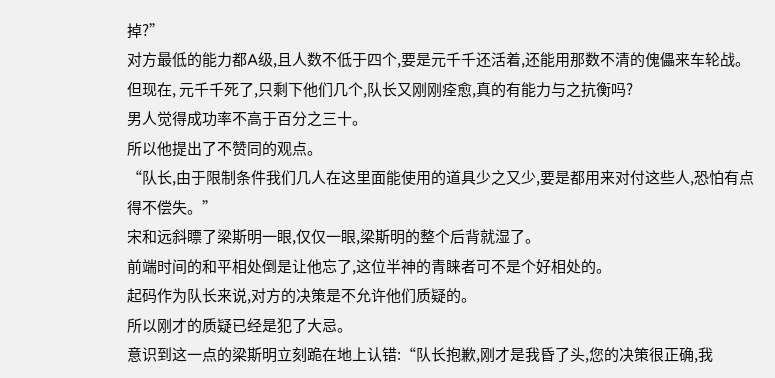掉?”
对方最低的能力都A级,且人数不低于四个,要是元千千还活着,还能用那数不清的傀儡来车轮战。
但现在, 元千千死了,只剩下他们几个,队长又刚刚痊愈,真的有能力与之抗衡吗?
男人觉得成功率不高于百分之三十。
所以他提出了不赞同的观点。
“队长,由于限制条件我们几人在这里面能使用的道具少之又少,要是都用来对付这些人,恐怕有点得不偿失。”
宋和远斜瞟了梁斯明一眼,仅仅一眼,梁斯明的整个后背就湿了。
前端时间的和平相处倒是让他忘了,这位半神的青睐者可不是个好相处的。
起码作为队长来说,对方的决策是不允许他们质疑的。
所以刚才的质疑已经是犯了大忌。
意识到这一点的梁斯明立刻跪在地上认错:“队长抱歉,刚才是我昏了头,您的决策很正确,我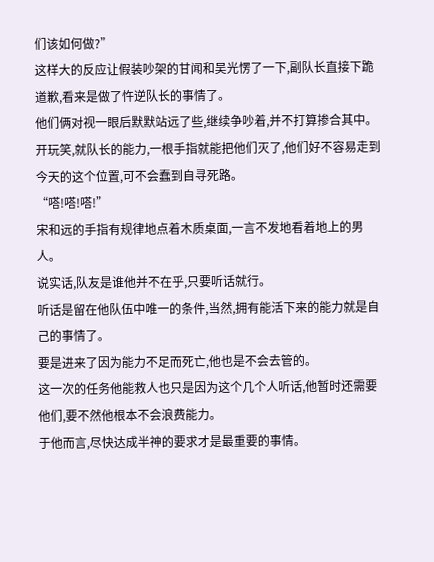们该如何做?”
这样大的反应让假装吵架的甘闻和吴光愣了一下,副队长直接下跪道歉,看来是做了忤逆队长的事情了。
他们俩对视一眼后默默站远了些,继续争吵着,并不打算掺合其中。
开玩笑,就队长的能力,一根手指就能把他们灭了,他们好不容易走到今天的这个位置,可不会蠢到自寻死路。
“嗒!嗒!嗒!”
宋和远的手指有规律地点着木质桌面,一言不发地看着地上的男人。
说实话,队友是谁他并不在乎,只要听话就行。
听话是留在他队伍中唯一的条件,当然,拥有能活下来的能力就是自己的事情了。
要是进来了因为能力不足而死亡,他也是不会去管的。
这一次的任务他能救人也只是因为这个几个人听话,他暂时还需要他们,要不然他根本不会浪费能力。
于他而言,尽快达成半神的要求才是最重要的事情。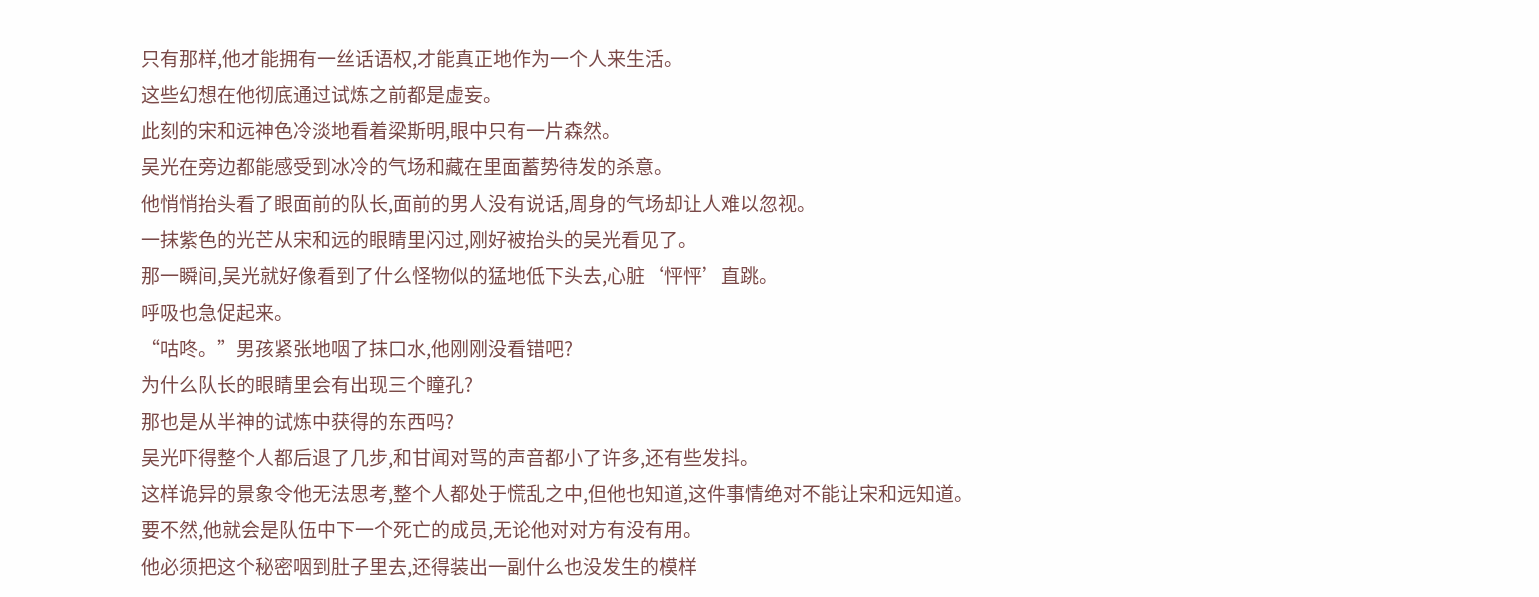只有那样,他才能拥有一丝话语权,才能真正地作为一个人来生活。
这些幻想在他彻底通过试炼之前都是虚妄。
此刻的宋和远神色冷淡地看着梁斯明,眼中只有一片森然。
吴光在旁边都能感受到冰冷的气场和藏在里面蓄势待发的杀意。
他悄悄抬头看了眼面前的队长,面前的男人没有说话,周身的气场却让人难以忽视。
一抹紫色的光芒从宋和远的眼睛里闪过,刚好被抬头的吴光看见了。
那一瞬间,吴光就好像看到了什么怪物似的猛地低下头去,心脏‘怦怦’直跳。
呼吸也急促起来。
“咕咚。”男孩紧张地咽了抹口水,他刚刚没看错吧?
为什么队长的眼睛里会有出现三个瞳孔?
那也是从半神的试炼中获得的东西吗?
吴光吓得整个人都后退了几步,和甘闻对骂的声音都小了许多,还有些发抖。
这样诡异的景象令他无法思考,整个人都处于慌乱之中,但他也知道,这件事情绝对不能让宋和远知道。
要不然,他就会是队伍中下一个死亡的成员,无论他对对方有没有用。
他必须把这个秘密咽到肚子里去,还得装出一副什么也没发生的模样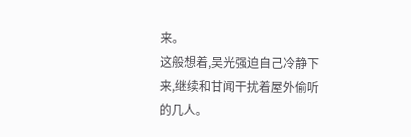来。
这般想着,吴光强迫自己冷静下来,继续和甘闻干扰着屋外偷听的几人。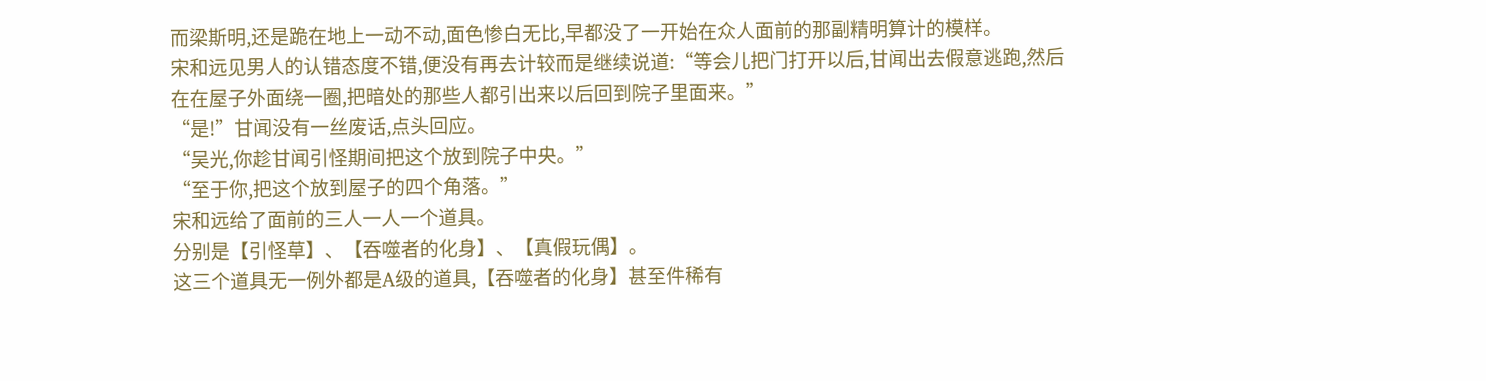而梁斯明,还是跪在地上一动不动,面色惨白无比,早都没了一开始在众人面前的那副精明算计的模样。
宋和远见男人的认错态度不错,便没有再去计较而是继续说道:“等会儿把门打开以后,甘闻出去假意逃跑,然后在在屋子外面绕一圈,把暗处的那些人都引出来以后回到院子里面来。”
“是!”甘闻没有一丝废话,点头回应。
“吴光,你趁甘闻引怪期间把这个放到院子中央。”
“至于你,把这个放到屋子的四个角落。”
宋和远给了面前的三人一人一个道具。
分别是【引怪草】、【吞噬者的化身】、【真假玩偶】。
这三个道具无一例外都是A级的道具,【吞噬者的化身】甚至件稀有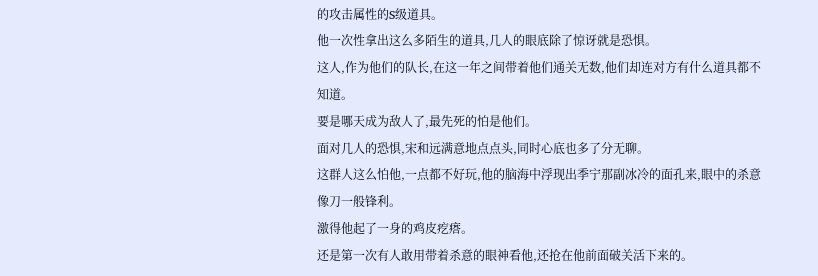的攻击属性的S级道具。
他一次性拿出这么多陌生的道具,几人的眼底除了惊讶就是恐惧。
这人,作为他们的队长,在这一年之间带着他们通关无数,他们却连对方有什么道具都不知道。
要是哪天成为敌人了,最先死的怕是他们。
面对几人的恐惧,宋和远满意地点点头,同时心底也多了分无聊。
这群人这么怕他,一点都不好玩,他的脑海中浮现出季宁那副冰冷的面孔来,眼中的杀意像刀一般锋利。
激得他起了一身的鸡皮疙瘩。
还是第一次有人敢用带着杀意的眼神看他,还抢在他前面破关活下来的。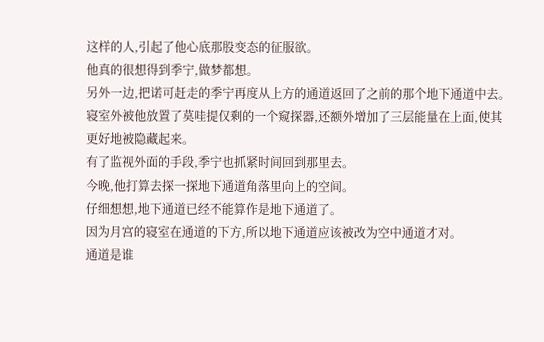这样的人,引起了他心底那股变态的征服欲。
他真的很想得到季宁,做梦都想。
另外一边,把诺可赶走的季宁再度从上方的通道返回了之前的那个地下通道中去。
寝室外被他放置了莫哇提仅剩的一个窥探器,还额外增加了三层能量在上面,使其更好地被隐藏起来。
有了监视外面的手段,季宁也抓紧时间回到那里去。
今晚,他打算去探一探地下通道角落里向上的空间。
仔细想想,地下通道已经不能算作是地下通道了。
因为月宫的寝室在通道的下方,所以地下通道应该被改为空中通道才对。
通道是谁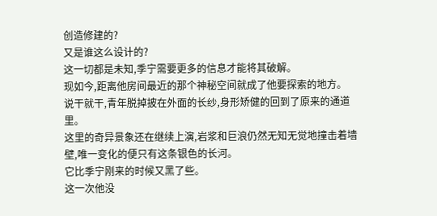创造修建的?
又是谁这么设计的?
这一切都是未知,季宁需要更多的信息才能将其破解。
现如今,距离他房间最近的那个神秘空间就成了他要探索的地方。
说干就干,青年脱掉披在外面的长纱,身形矫健的回到了原来的通道里。
这里的奇异景象还在继续上演,岩浆和巨浪仍然无知无觉地撞击着墙壁,唯一变化的便只有这条银色的长河。
它比季宁刚来的时候又黑了些。
这一次他没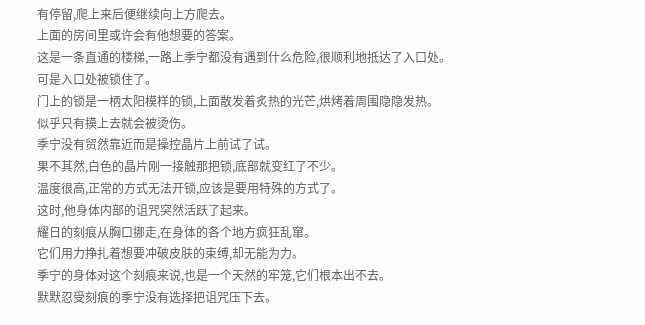有停留,爬上来后便继续向上方爬去。
上面的房间里或许会有他想要的答案。
这是一条直通的楼梯,一路上季宁都没有遇到什么危险,很顺利地抵达了入口处。
可是入口处被锁住了。
门上的锁是一柄太阳模样的锁,上面散发着炙热的光芒,烘烤着周围隐隐发热。
似乎只有摸上去就会被烫伤。
季宁没有贸然靠近而是操控晶片上前试了试。
果不其然,白色的晶片刚一接触那把锁,底部就变红了不少。
温度很高,正常的方式无法开锁,应该是要用特殊的方式了。
这时,他身体内部的诅咒突然活跃了起来。
耀日的刻痕从胸口挪走,在身体的各个地方疯狂乱窜。
它们用力挣扎着想要冲破皮肤的束缚,却无能为力。
季宁的身体对这个刻痕来说,也是一个天然的牢笼,它们根本出不去。
默默忍受刻痕的季宁没有选择把诅咒压下去。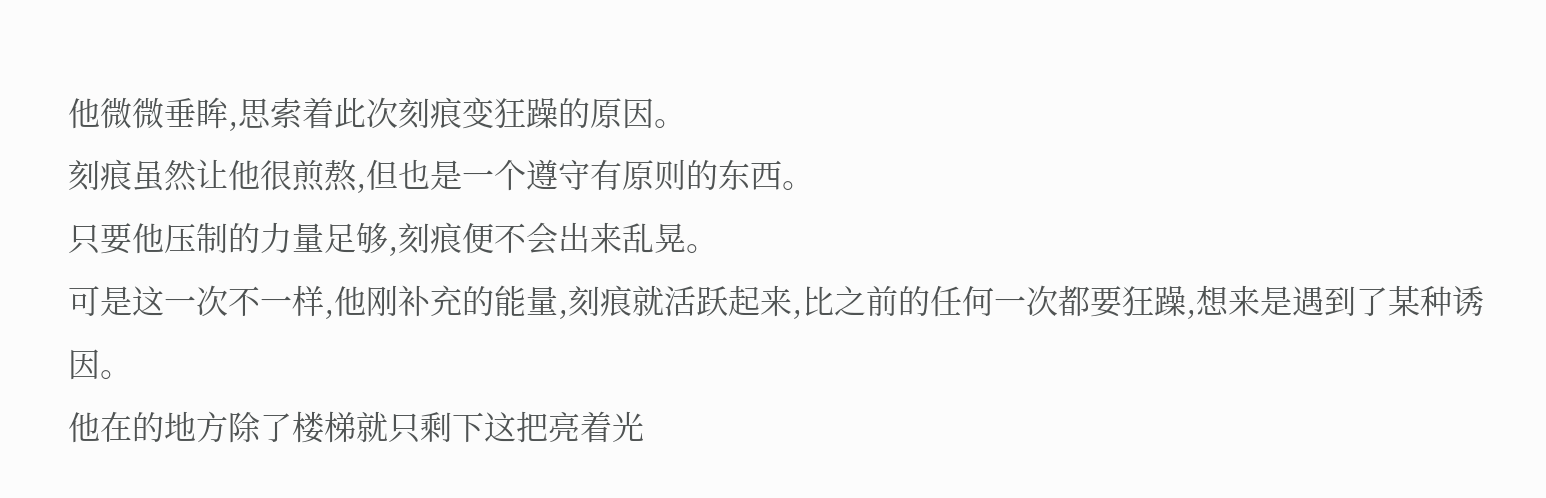他微微垂眸,思索着此次刻痕变狂躁的原因。
刻痕虽然让他很煎熬,但也是一个遵守有原则的东西。
只要他压制的力量足够,刻痕便不会出来乱晃。
可是这一次不一样,他刚补充的能量,刻痕就活跃起来,比之前的任何一次都要狂躁,想来是遇到了某种诱因。
他在的地方除了楼梯就只剩下这把亮着光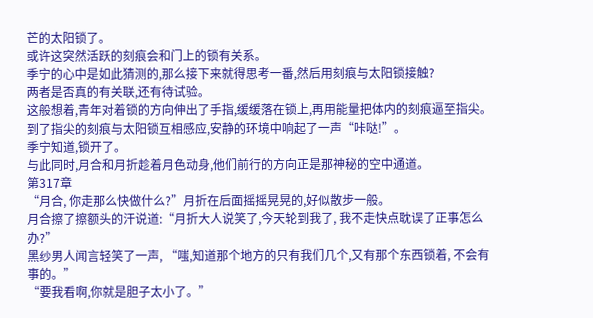芒的太阳锁了。
或许这突然活跃的刻痕会和门上的锁有关系。
季宁的心中是如此猜测的,那么接下来就得思考一番,然后用刻痕与太阳锁接触?
两者是否真的有关联,还有待试验。
这般想着,青年对着锁的方向伸出了手指,缓缓落在锁上,再用能量把体内的刻痕逼至指尖。
到了指尖的刻痕与太阳锁互相感应,安静的环境中响起了一声“咔哒!”。
季宁知道,锁开了。
与此同时,月合和月折趁着月色动身,他们前行的方向正是那神秘的空中通道。
第317章
“月合, 你走那么快做什么?”月折在后面摇摇晃晃的,好似散步一般。
月合擦了擦额头的汗说道:“月折大人说笑了,今天轮到我了, 我不走快点耽误了正事怎么办?”
黑纱男人闻言轻笑了一声, “嗤,知道那个地方的只有我们几个,又有那个东西锁着, 不会有事的。”
“要我看啊,你就是胆子太小了。”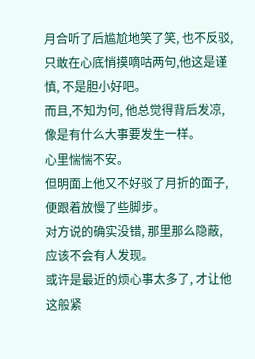月合听了后尴尬地笑了笑, 也不反驳, 只敢在心底悄摸嘀咕两句,他这是谨慎, 不是胆小好吧。
而且,不知为何, 他总觉得背后发凉, 像是有什么大事要发生一样。
心里惴惴不安。
但明面上他又不好驳了月折的面子,便跟着放慢了些脚步。
对方说的确实没错, 那里那么隐蔽, 应该不会有人发现。
或许是最近的烦心事太多了, 才让他这般紧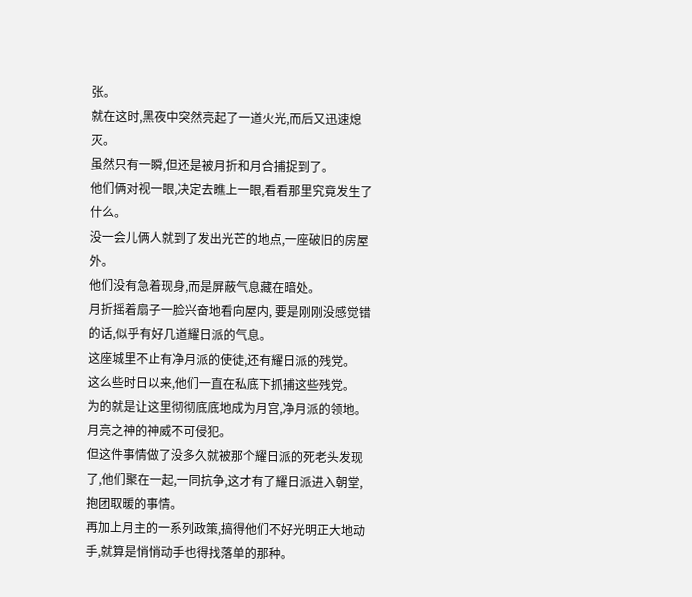张。
就在这时,黑夜中突然亮起了一道火光,而后又迅速熄灭。
虽然只有一瞬,但还是被月折和月合捕捉到了。
他们俩对视一眼,决定去瞧上一眼,看看那里究竟发生了什么。
没一会儿俩人就到了发出光芒的地点,一座破旧的房屋外。
他们没有急着现身,而是屏蔽气息藏在暗处。
月折摇着扇子一脸兴奋地看向屋内, 要是刚刚没感觉错的话,似乎有好几道耀日派的气息。
这座城里不止有净月派的使徒,还有耀日派的残党。
这么些时日以来,他们一直在私底下抓捕这些残党。
为的就是让这里彻彻底底地成为月宫,净月派的领地。
月亮之神的神威不可侵犯。
但这件事情做了没多久就被那个耀日派的死老头发现了,他们聚在一起,一同抗争,这才有了耀日派进入朝堂,抱团取暖的事情。
再加上月主的一系列政策,搞得他们不好光明正大地动手,就算是悄悄动手也得找落单的那种。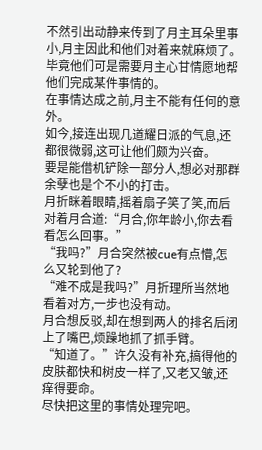不然引出动静来传到了月主耳朵里事小,月主因此和他们对着来就麻烦了。
毕竟他们可是需要月主心甘情愿地帮他们完成某件事情的。
在事情达成之前,月主不能有任何的意外。
如今,接连出现几道耀日派的气息,还都很微弱,这可让他们颇为兴奋。
要是能借机铲除一部分人,想必对那群余孽也是个不小的打击。
月折眯着眼睛,摇着扇子笑了笑,而后对着月合道:“月合,你年龄小,你去看看怎么回事。”
“我吗?”月合突然被cue有点懵,怎么又轮到他了?
“难不成是我吗?”月折理所当然地看着对方,一步也没有动。
月合想反驳,却在想到两人的排名后闭上了嘴巴,烦躁地抓了抓手臂。
“知道了。”许久没有补充,搞得他的皮肤都快和树皮一样了,又老又皱,还痒得要命。
尽快把这里的事情处理完吧。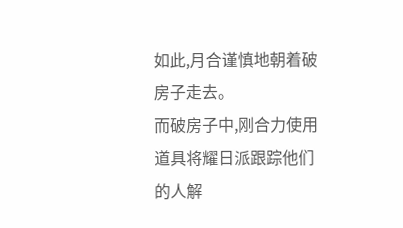如此,月合谨慎地朝着破房子走去。
而破房子中,刚合力使用道具将耀日派跟踪他们的人解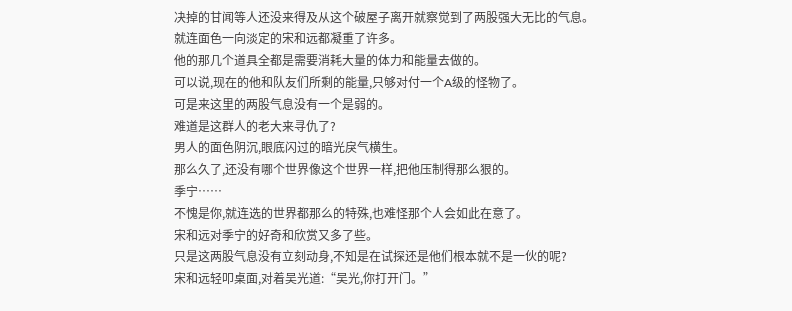决掉的甘闻等人还没来得及从这个破屋子离开就察觉到了两股强大无比的气息。
就连面色一向淡定的宋和远都凝重了许多。
他的那几个道具全都是需要消耗大量的体力和能量去做的。
可以说,现在的他和队友们所剩的能量,只够对付一个A级的怪物了。
可是来这里的两股气息没有一个是弱的。
难道是这群人的老大来寻仇了?
男人的面色阴沉,眼底闪过的暗光戾气横生。
那么久了,还没有哪个世界像这个世界一样,把他压制得那么狠的。
季宁……
不愧是你,就连选的世界都那么的特殊,也难怪那个人会如此在意了。
宋和远对季宁的好奇和欣赏又多了些。
只是这两股气息没有立刻动身,不知是在试探还是他们根本就不是一伙的呢?
宋和远轻叩桌面,对着吴光道:“吴光,你打开门。”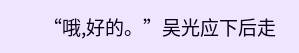“哦,好的。”吴光应下后走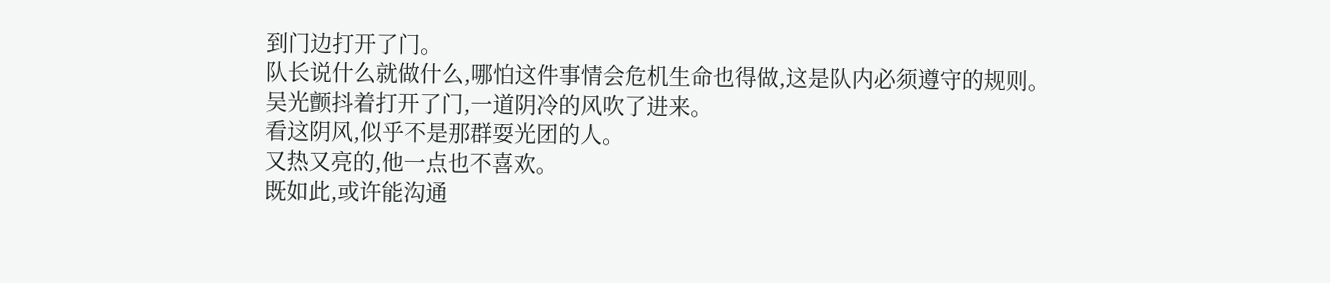到门边打开了门。
队长说什么就做什么,哪怕这件事情会危机生命也得做,这是队内必须遵守的规则。
吴光颤抖着打开了门,一道阴冷的风吹了进来。
看这阴风,似乎不是那群耍光团的人。
又热又亮的,他一点也不喜欢。
既如此,或许能沟通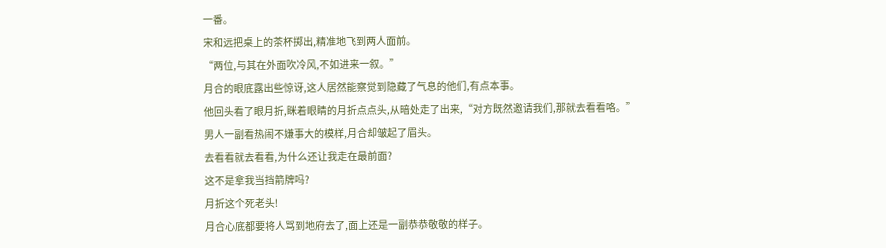一番。
宋和远把桌上的茶杯掷出,精准地飞到两人面前。
“两位,与其在外面吹冷风,不如进来一叙。”
月合的眼底露出些惊讶,这人居然能察觉到隐藏了气息的他们,有点本事。
他回头看了眼月折,眯着眼睛的月折点点头,从暗处走了出来,“对方既然邀请我们,那就去看看咯。”
男人一副看热闹不嫌事大的模样,月合却皱起了眉头。
去看看就去看看,为什么还让我走在最前面?
这不是拿我当挡箭牌吗?
月折这个死老头!
月合心底都要将人骂到地府去了,面上还是一副恭恭敬敬的样子。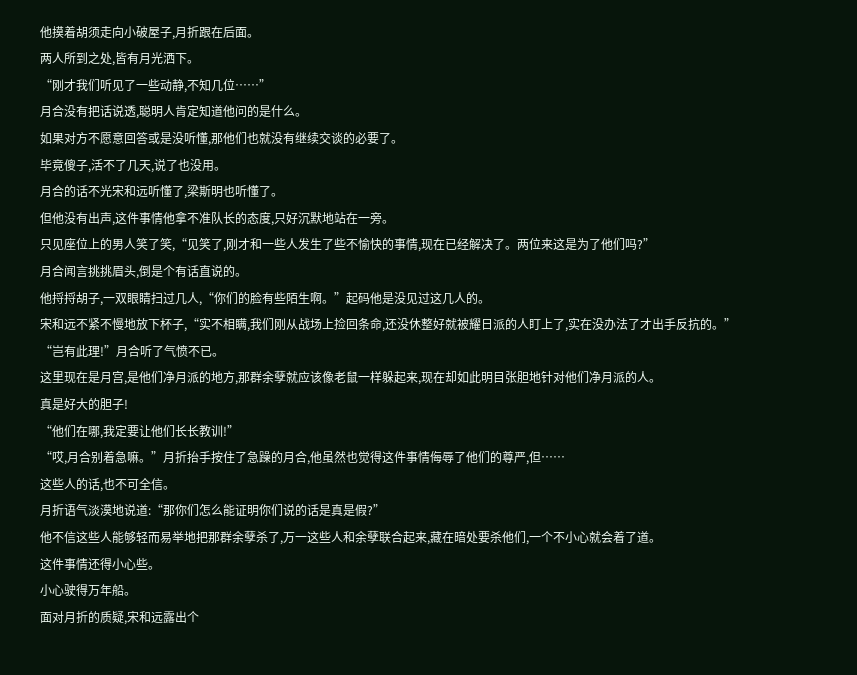他摸着胡须走向小破屋子,月折跟在后面。
两人所到之处,皆有月光洒下。
“刚才我们听见了一些动静,不知几位……”
月合没有把话说透,聪明人肯定知道他问的是什么。
如果对方不愿意回答或是没听懂,那他们也就没有继续交谈的必要了。
毕竟傻子,活不了几天,说了也没用。
月合的话不光宋和远听懂了,梁斯明也听懂了。
但他没有出声,这件事情他拿不准队长的态度,只好沉默地站在一旁。
只见座位上的男人笑了笑,“见笑了,刚才和一些人发生了些不愉快的事情,现在已经解决了。两位来这是为了他们吗?”
月合闻言挑挑眉头,倒是个有话直说的。
他捋捋胡子,一双眼睛扫过几人,“你们的脸有些陌生啊。”起码他是没见过这几人的。
宋和远不紧不慢地放下杯子,“实不相瞒,我们刚从战场上捡回条命,还没休整好就被耀日派的人盯上了,实在没办法了才出手反抗的。”
“岂有此理!”月合听了气愤不已。
这里现在是月宫,是他们净月派的地方,那群余孽就应该像老鼠一样躲起来,现在却如此明目张胆地针对他们净月派的人。
真是好大的胆子!
“他们在哪,我定要让他们长长教训!”
“哎,月合别着急嘛。”月折抬手按住了急躁的月合,他虽然也觉得这件事情侮辱了他们的尊严,但……
这些人的话,也不可全信。
月折语气淡漠地说道:“那你们怎么能证明你们说的话是真是假?”
他不信这些人能够轻而易举地把那群余孽杀了,万一这些人和余孽联合起来,藏在暗处要杀他们,一个不小心就会着了道。
这件事情还得小心些。
小心驶得万年船。
面对月折的质疑,宋和远露出个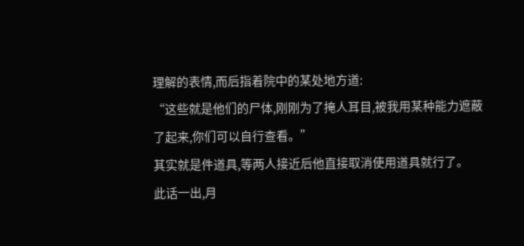理解的表情,而后指着院中的某处地方道:
“这些就是他们的尸体,刚刚为了掩人耳目,被我用某种能力遮蔽了起来,你们可以自行查看。”
其实就是件道具,等两人接近后他直接取消使用道具就行了。
此话一出,月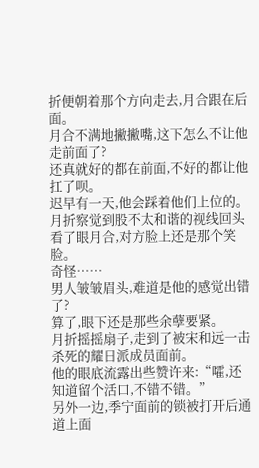折便朝着那个方向走去,月合跟在后面。
月合不满地撇撇嘴,这下怎么不让他走前面了?
还真就好的都在前面,不好的都让他扛了呗。
迟早有一天,他会踩着他们上位的。
月折察觉到股不太和谐的视线回头看了眼月合,对方脸上还是那个笑脸。
奇怪……
男人皱皱眉头,难道是他的感觉出错了?
算了,眼下还是那些余孽要紧。
月折摇摇扇子,走到了被宋和远一击杀死的耀日派成员面前。
他的眼底流露出些赞许来:“嚯,还知道留个活口,不错不错。”
另外一边,季宁面前的锁被打开后通道上面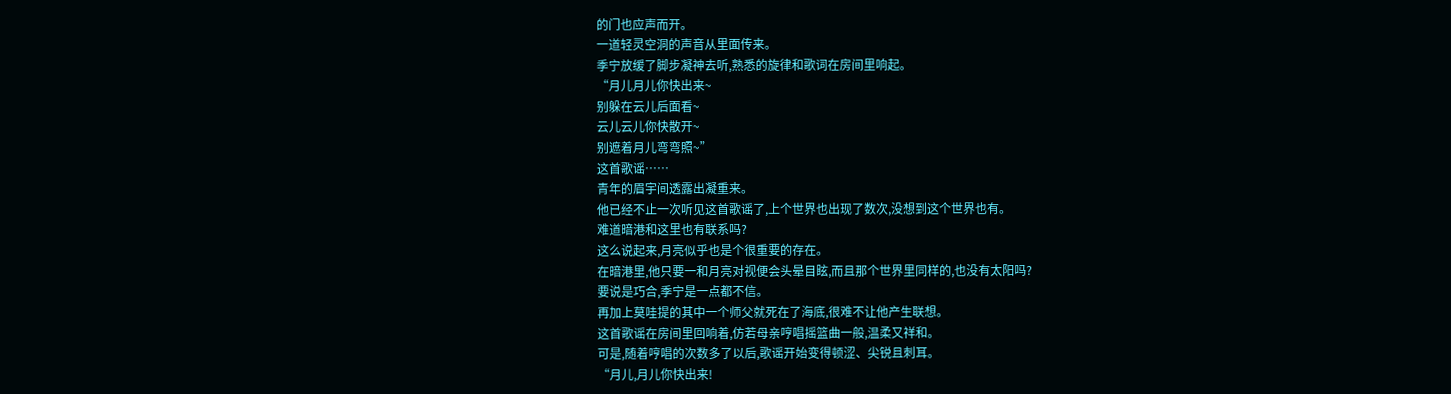的门也应声而开。
一道轻灵空洞的声音从里面传来。
季宁放缓了脚步凝神去听,熟悉的旋律和歌词在房间里响起。
“月儿月儿你快出来~
别躲在云儿后面看~
云儿云儿你快散开~
别遮着月儿弯弯照~”
这首歌谣……
青年的眉宇间透露出凝重来。
他已经不止一次听见这首歌谣了,上个世界也出现了数次,没想到这个世界也有。
难道暗港和这里也有联系吗?
这么说起来,月亮似乎也是个很重要的存在。
在暗港里,他只要一和月亮对视便会头晕目眩,而且那个世界里同样的,也没有太阳吗?
要说是巧合,季宁是一点都不信。
再加上莫哇提的其中一个师父就死在了海底,很难不让他产生联想。
这首歌谣在房间里回响着,仿若母亲哼唱摇篮曲一般,温柔又祥和。
可是,随着哼唱的次数多了以后,歌谣开始变得顿涩、尖锐且刺耳。
“月儿,月儿你快出来!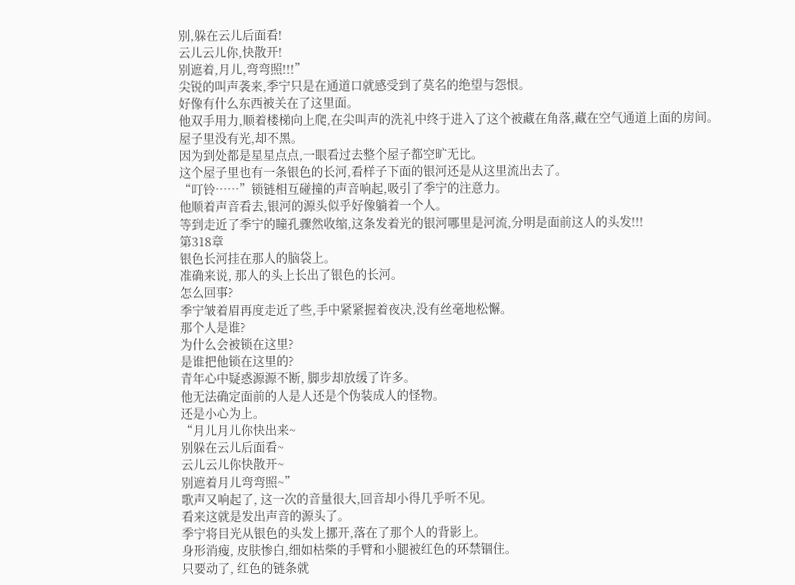别,躲在云儿后面看!
云儿云儿你,快散开!
别遮着,月儿,弯弯照!!!”
尖锐的叫声袭来,季宁只是在通道口就感受到了莫名的绝望与怨恨。
好像有什么东西被关在了这里面。
他双手用力,顺着楼梯向上爬,在尖叫声的洗礼中终于进入了这个被藏在角落,藏在空气通道上面的房间。
屋子里没有光,却不黑。
因为到处都是星星点点,一眼看过去整个屋子都空旷无比。
这个屋子里也有一条银色的长河,看样子下面的银河还是从这里流出去了。
“叮铃……”锁链相互碰撞的声音响起,吸引了季宁的注意力。
他顺着声音看去,银河的源头似乎好像躺着一个人。
等到走近了季宁的瞳孔骤然收缩,这条发着光的银河哪里是河流,分明是面前这人的头发!!!
第318章
银色长河挂在那人的脑袋上。
准确来说, 那人的头上长出了银色的长河。
怎么回事?
季宁皱着眉再度走近了些,手中紧紧握着夜决,没有丝毫地松懈。
那个人是谁?
为什么会被锁在这里?
是谁把他锁在这里的?
青年心中疑惑源源不断, 脚步却放缓了许多。
他无法确定面前的人是人还是个伪装成人的怪物。
还是小心为上。
“月儿月儿你快出来~
别躲在云儿后面看~
云儿云儿你快散开~
别遮着月儿弯弯照~”
歌声又响起了, 这一次的音量很大,回音却小得几乎听不见。
看来这就是发出声音的源头了。
季宁将目光从银色的头发上挪开,落在了那个人的背影上。
身形消瘦, 皮肤惨白,细如枯柴的手臂和小腿被红色的环禁锢住。
只要动了, 红色的链条就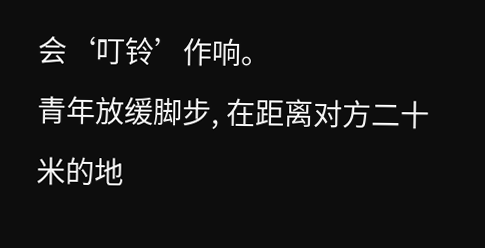会‘叮铃’作响。
青年放缓脚步, 在距离对方二十米的地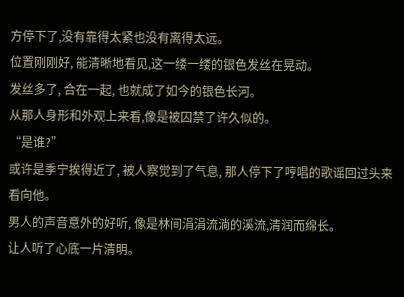方停下了,没有靠得太紧也没有离得太远。
位置刚刚好, 能清晰地看见,这一缕一缕的银色发丝在晃动。
发丝多了, 合在一起, 也就成了如今的银色长河。
从那人身形和外观上来看,像是被囚禁了许久似的。
“是谁?”
或许是季宁挨得近了, 被人察觉到了气息, 那人停下了哼唱的歌谣回过头来看向他。
男人的声音意外的好听, 像是林间涓涓流淌的溪流,清润而绵长。
让人听了心底一片清明。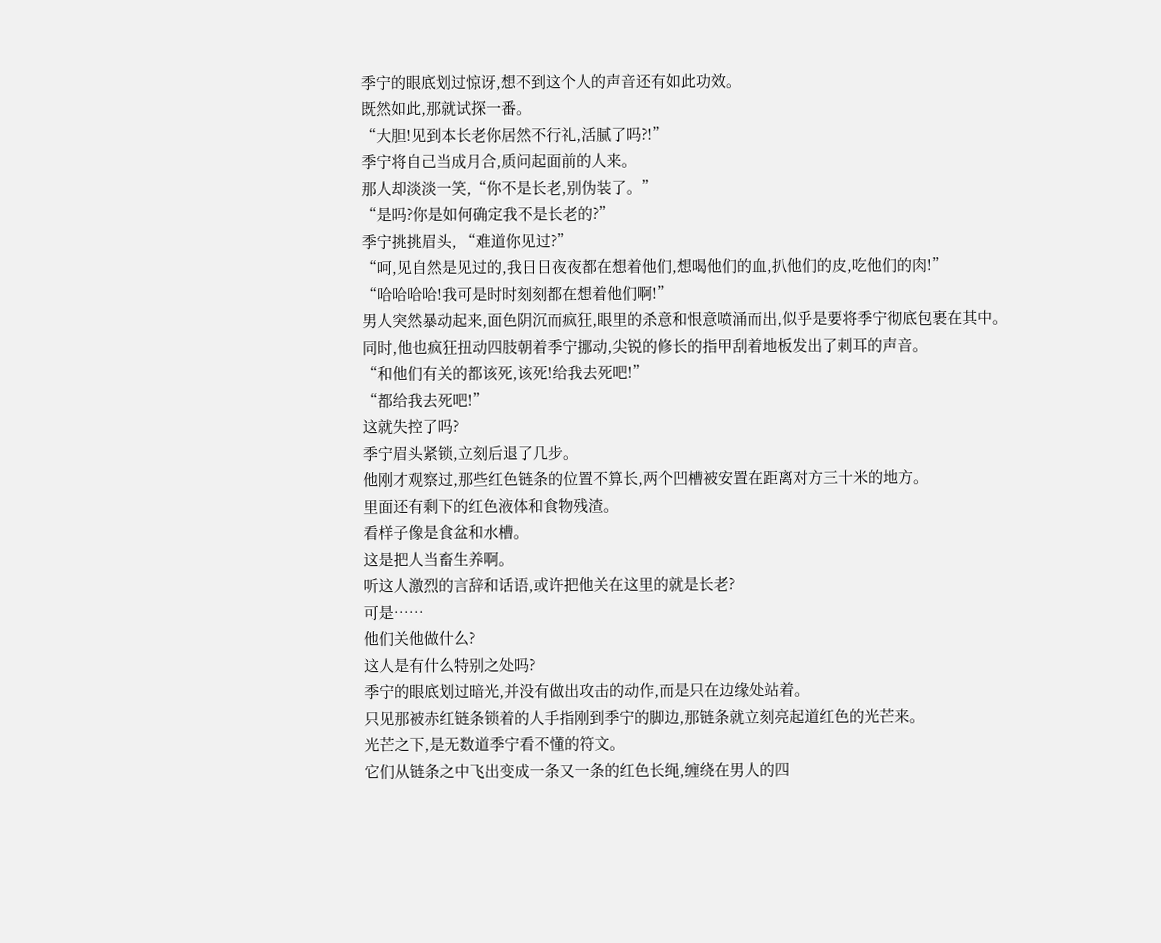季宁的眼底划过惊讶,想不到这个人的声音还有如此功效。
既然如此,那就试探一番。
“大胆!见到本长老你居然不行礼,活腻了吗?!”
季宁将自己当成月合,质问起面前的人来。
那人却淡淡一笑,“你不是长老,别伪装了。”
“是吗?你是如何确定我不是长老的?”
季宁挑挑眉头, “难道你见过?”
“呵,见自然是见过的,我日日夜夜都在想着他们,想喝他们的血,扒他们的皮,吃他们的肉!”
“哈哈哈哈!我可是时时刻刻都在想着他们啊!”
男人突然暴动起来,面色阴沉而疯狂,眼里的杀意和恨意喷涌而出,似乎是要将季宁彻底包裹在其中。
同时,他也疯狂扭动四肢朝着季宁挪动,尖锐的修长的指甲刮着地板发出了刺耳的声音。
“和他们有关的都该死,该死!给我去死吧!”
“都给我去死吧!”
这就失控了吗?
季宁眉头紧锁,立刻后退了几步。
他刚才观察过,那些红色链条的位置不算长,两个凹槽被安置在距离对方三十米的地方。
里面还有剩下的红色液体和食物残渣。
看样子像是食盆和水槽。
这是把人当畜生养啊。
听这人激烈的言辞和话语,或许把他关在这里的就是长老?
可是……
他们关他做什么?
这人是有什么特别之处吗?
季宁的眼底划过暗光,并没有做出攻击的动作,而是只在边缘处站着。
只见那被赤红链条锁着的人手指刚到季宁的脚边,那链条就立刻亮起道红色的光芒来。
光芒之下,是无数道季宁看不懂的符文。
它们从链条之中飞出变成一条又一条的红色长绳,缠绕在男人的四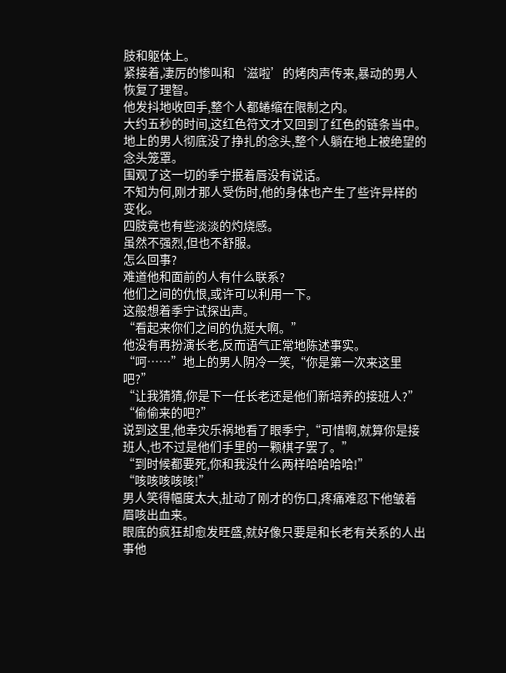肢和躯体上。
紧接着,凄厉的惨叫和‘滋啦’的烤肉声传来,暴动的男人恢复了理智。
他发抖地收回手,整个人都蜷缩在限制之内。
大约五秒的时间,这红色符文才又回到了红色的链条当中。
地上的男人彻底没了挣扎的念头,整个人躺在地上被绝望的念头笼罩。
围观了这一切的季宁抿着唇没有说话。
不知为何,刚才那人受伤时,他的身体也产生了些许异样的变化。
四肢竟也有些淡淡的灼烧感。
虽然不强烈,但也不舒服。
怎么回事?
难道他和面前的人有什么联系?
他们之间的仇恨,或许可以利用一下。
这般想着季宁试探出声。
“看起来你们之间的仇挺大啊。”
他没有再扮演长老,反而语气正常地陈述事实。
“呵……”地上的男人阴冷一笑,“你是第一次来这里吧?”
“让我猜猜,你是下一任长老还是他们新培养的接班人?”
“偷偷来的吧?”
说到这里,他幸灾乐祸地看了眼季宁,“可惜啊,就算你是接班人,也不过是他们手里的一颗棋子罢了。”
“到时候都要死,你和我没什么两样哈哈哈哈!”
“咳咳咳咳咳!”
男人笑得幅度太大,扯动了刚才的伤口,疼痛难忍下他皱着眉咳出血来。
眼底的疯狂却愈发旺盛,就好像只要是和长老有关系的人出事他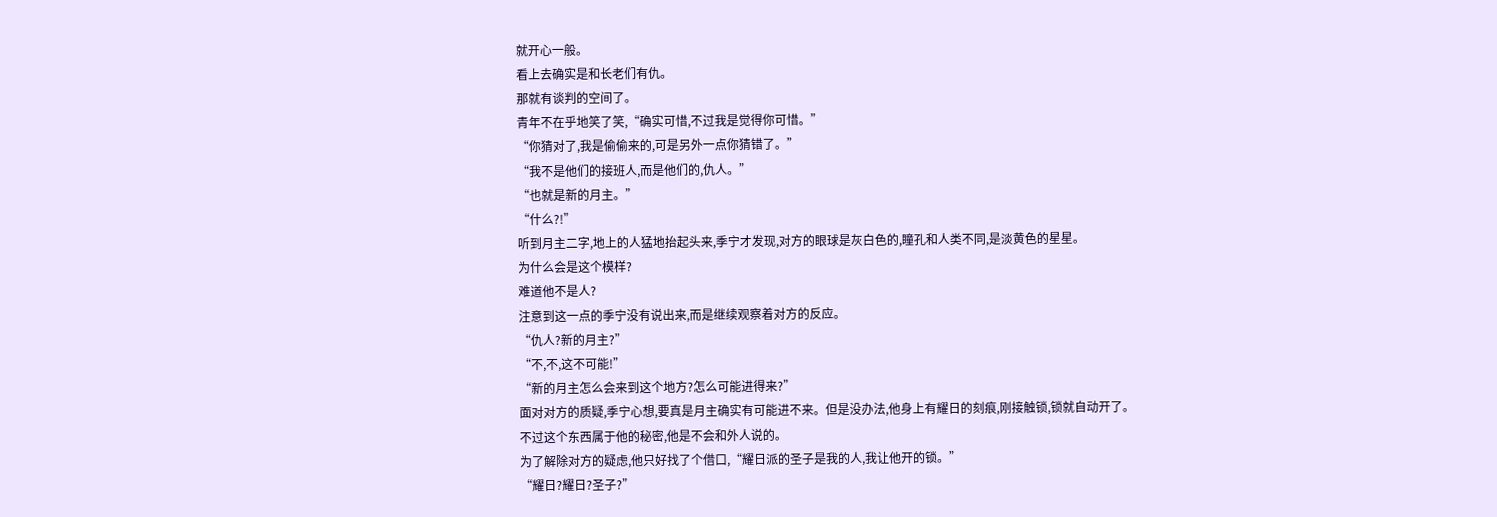就开心一般。
看上去确实是和长老们有仇。
那就有谈判的空间了。
青年不在乎地笑了笑,“确实可惜,不过我是觉得你可惜。”
“你猜对了,我是偷偷来的,可是另外一点你猜错了。”
“我不是他们的接班人,而是他们的,仇人。”
“也就是新的月主。”
“什么?!”
听到月主二字,地上的人猛地抬起头来,季宁才发现,对方的眼球是灰白色的,瞳孔和人类不同,是淡黄色的星星。
为什么会是这个模样?
难道他不是人?
注意到这一点的季宁没有说出来,而是继续观察着对方的反应。
“仇人?新的月主?”
“不,不,这不可能!”
“新的月主怎么会来到这个地方?怎么可能进得来?”
面对对方的质疑,季宁心想,要真是月主确实有可能进不来。但是没办法,他身上有耀日的刻痕,刚接触锁,锁就自动开了。
不过这个东西属于他的秘密,他是不会和外人说的。
为了解除对方的疑虑,他只好找了个借口,“耀日派的圣子是我的人,我让他开的锁。”
“耀日?耀日?圣子?”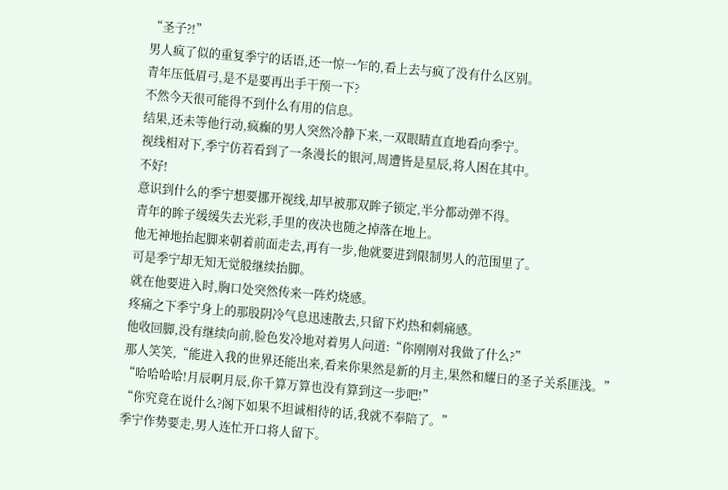“圣子?!”
男人疯了似的重复季宁的话语,还一惊一乍的,看上去与疯了没有什么区别。
青年压低眉弓,是不是要再出手干预一下?
不然今天很可能得不到什么有用的信息。
结果,还未等他行动,疯癫的男人突然冷静下来,一双眼睛直直地看向季宁。
视线相对下,季宁仿若看到了一条漫长的银河,周遭皆是星辰,将人困在其中。
不好!
意识到什么的季宁想要挪开视线,却早被那双眸子锁定,半分都动弹不得。
青年的眸子缓缓失去光彩,手里的夜决也随之掉落在地上。
他无神地抬起脚来朝着前面走去,再有一步,他就要进到限制男人的范围里了。
可是季宁却无知无觉般继续抬脚。
就在他要进入时,胸口处突然传来一阵灼烧感。
疼痛之下季宁身上的那股阴冷气息迅速散去,只留下灼热和刺痛感。
他收回脚,没有继续向前,脸色发冷地对着男人问道:“你刚刚对我做了什么?”
那人笑笑,“能进入我的世界还能出来,看来你果然是新的月主,果然和耀日的圣子关系匪浅。”
“哈哈哈哈!月辰啊月辰,你千算万算也没有算到这一步吧!”
“你究竟在说什么?阁下如果不坦诚相待的话,我就不奉陪了。”
季宁作势要走,男人连忙开口将人留下。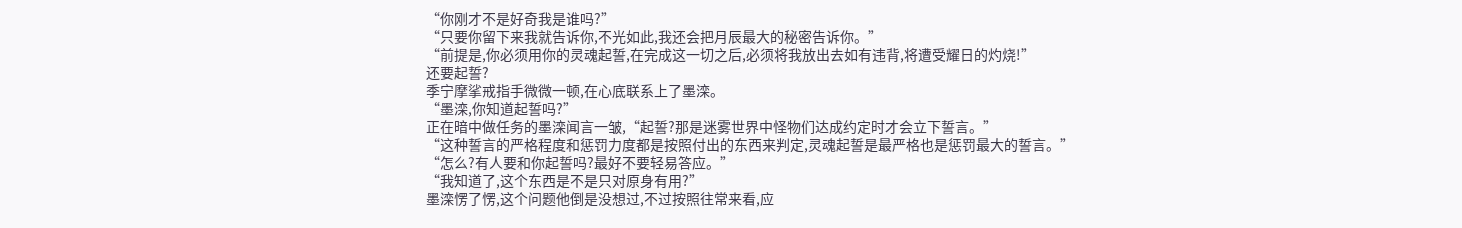“你刚才不是好奇我是谁吗?”
“只要你留下来我就告诉你,不光如此,我还会把月辰最大的秘密告诉你。”
“前提是,你必须用你的灵魂起誓,在完成这一切之后,必须将我放出去如有违背,将遭受耀日的灼烧!”
还要起誓?
季宁摩挲戒指手微微一顿,在心底联系上了墨滦。
“墨滦,你知道起誓吗?”
正在暗中做任务的墨滦闻言一皱,“起誓?那是迷雾世界中怪物们达成约定时才会立下誓言。”
“这种誓言的严格程度和惩罚力度都是按照付出的东西来判定,灵魂起誓是最严格也是惩罚最大的誓言。”
“怎么?有人要和你起誓吗?最好不要轻易答应。”
“我知道了,这个东西是不是只对原身有用?”
墨滦愣了愣,这个问题他倒是没想过,不过按照往常来看,应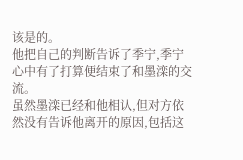该是的。
他把自己的判断告诉了季宁,季宁心中有了打算便结束了和墨滦的交流。
虽然墨滦已经和他相认,但对方依然没有告诉他离开的原因,包括这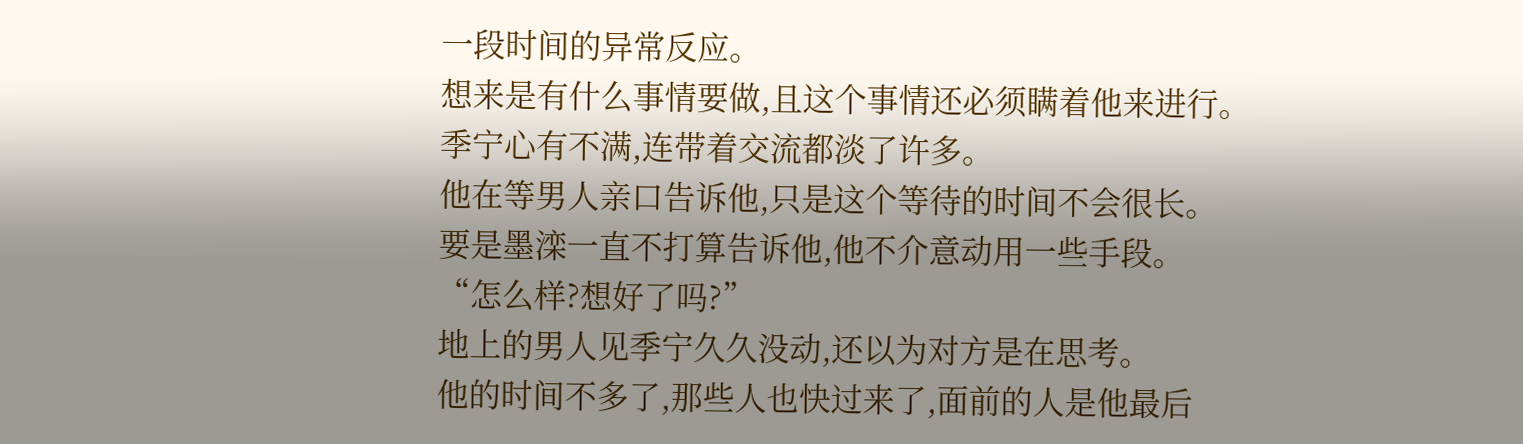一段时间的异常反应。
想来是有什么事情要做,且这个事情还必须瞒着他来进行。
季宁心有不满,连带着交流都淡了许多。
他在等男人亲口告诉他,只是这个等待的时间不会很长。
要是墨滦一直不打算告诉他,他不介意动用一些手段。
“怎么样?想好了吗?”
地上的男人见季宁久久没动,还以为对方是在思考。
他的时间不多了,那些人也快过来了,面前的人是他最后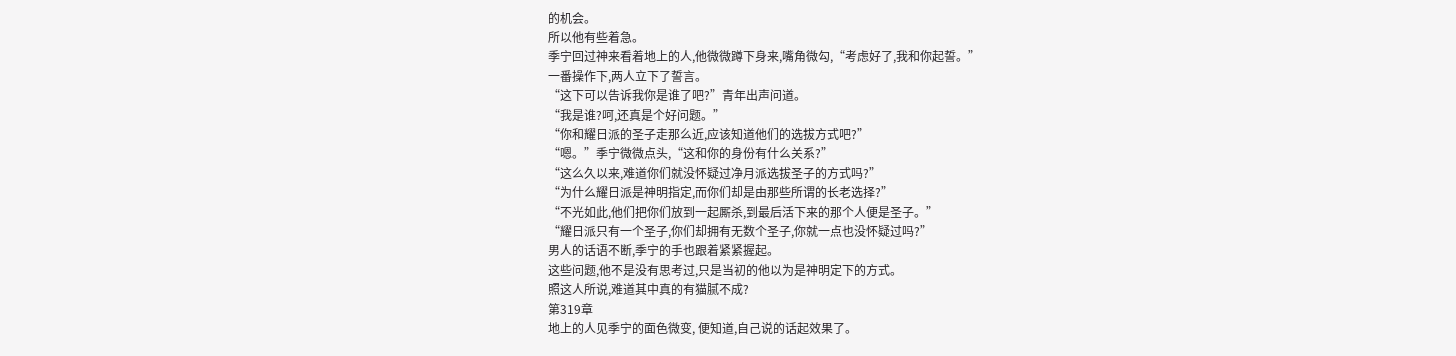的机会。
所以他有些着急。
季宁回过神来看着地上的人,他微微蹲下身来,嘴角微勾,“考虑好了,我和你起誓。”
一番操作下,两人立下了誓言。
“这下可以告诉我你是谁了吧?”青年出声问道。
“我是谁?呵,还真是个好问题。”
“你和耀日派的圣子走那么近,应该知道他们的选拔方式吧?”
“嗯。”季宁微微点头,“这和你的身份有什么关系?”
“这么久以来,难道你们就没怀疑过净月派选拔圣子的方式吗?”
“为什么耀日派是神明指定,而你们却是由那些所谓的长老选择?”
“不光如此,他们把你们放到一起厮杀,到最后活下来的那个人便是圣子。”
“耀日派只有一个圣子,你们却拥有无数个圣子,你就一点也没怀疑过吗?”
男人的话语不断,季宁的手也跟着紧紧握起。
这些问题,他不是没有思考过,只是当初的他以为是神明定下的方式。
照这人所说,难道其中真的有猫腻不成?
第319章
地上的人见季宁的面色微变, 便知道,自己说的话起效果了。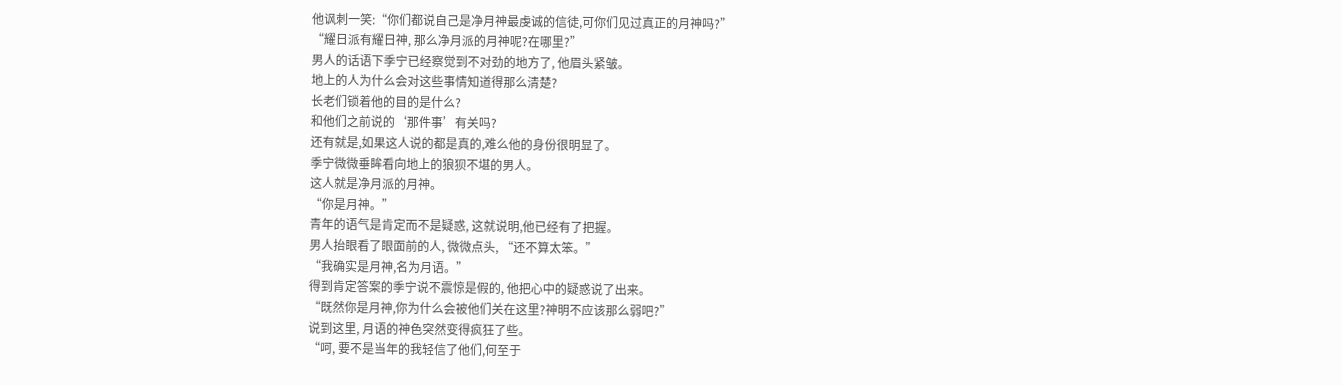他讽刺一笑:“你们都说自己是净月神最虔诚的信徒,可你们见过真正的月神吗?”
“耀日派有耀日神, 那么净月派的月神呢?在哪里?”
男人的话语下季宁已经察觉到不对劲的地方了, 他眉头紧皱。
地上的人为什么会对这些事情知道得那么清楚?
长老们锁着他的目的是什么?
和他们之前说的‘那件事’有关吗?
还有就是,如果这人说的都是真的,难么他的身份很明显了。
季宁微微垂眸看向地上的狼狈不堪的男人。
这人就是净月派的月神。
“你是月神。”
青年的语气是肯定而不是疑惑, 这就说明,他已经有了把握。
男人抬眼看了眼面前的人, 微微点头, “还不算太笨。”
“我确实是月神,名为月语。”
得到肯定答案的季宁说不震惊是假的, 他把心中的疑惑说了出来。
“既然你是月神,你为什么会被他们关在这里?神明不应该那么弱吧?”
说到这里, 月语的神色突然变得疯狂了些。
“呵, 要不是当年的我轻信了他们,何至于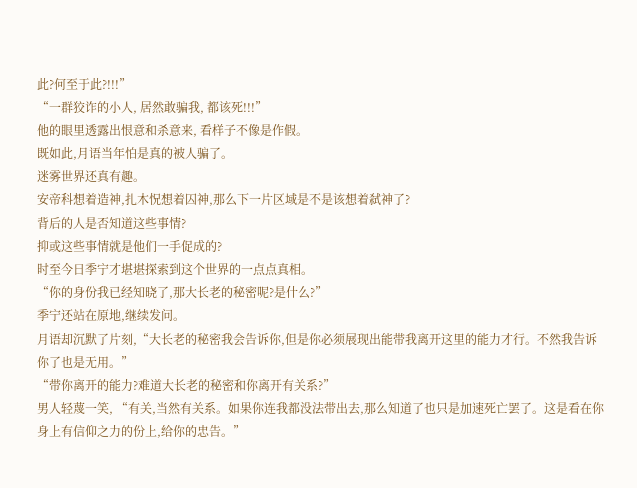此?何至于此?!!!”
“一群狡诈的小人, 居然敢骗我, 都该死!!!”
他的眼里透露出恨意和杀意来, 看样子不像是作假。
既如此,月语当年怕是真的被人骗了。
迷雾世界还真有趣。
安帝科想着造神,扎木怳想着囚神,那么下一片区域是不是该想着弑神了?
背后的人是否知道这些事情?
抑或这些事情就是他们一手促成的?
时至今日季宁才堪堪探索到这个世界的一点点真相。
“你的身份我已经知晓了,那大长老的秘密呢?是什么?”
季宁还站在原地,继续发问。
月语却沉默了片刻,“大长老的秘密我会告诉你,但是你必须展现出能带我离开这里的能力才行。不然我告诉你了也是无用。”
“带你离开的能力?难道大长老的秘密和你离开有关系?”
男人轻蔑一笑, “有关,当然有关系。如果你连我都没法带出去,那么知道了也只是加速死亡罢了。这是看在你身上有信仰之力的份上,给你的忠告。”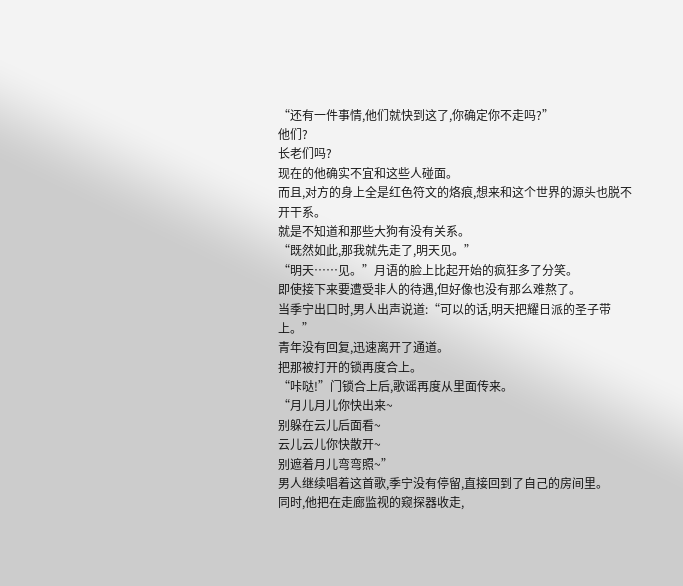“还有一件事情,他们就快到这了,你确定你不走吗?”
他们?
长老们吗?
现在的他确实不宜和这些人碰面。
而且,对方的身上全是红色符文的烙痕,想来和这个世界的源头也脱不开干系。
就是不知道和那些大狗有没有关系。
“既然如此,那我就先走了,明天见。”
“明天……见。”月语的脸上比起开始的疯狂多了分笑。
即使接下来要遭受非人的待遇,但好像也没有那么难熬了。
当季宁出口时,男人出声说道:“可以的话,明天把耀日派的圣子带上。”
青年没有回复,迅速离开了通道。
把那被打开的锁再度合上。
“咔哒!”门锁合上后,歌谣再度从里面传来。
“月儿月儿你快出来~
别躲在云儿后面看~
云儿云儿你快散开~
别遮着月儿弯弯照~”
男人继续唱着这首歌,季宁没有停留,直接回到了自己的房间里。
同时,他把在走廊监视的窥探器收走,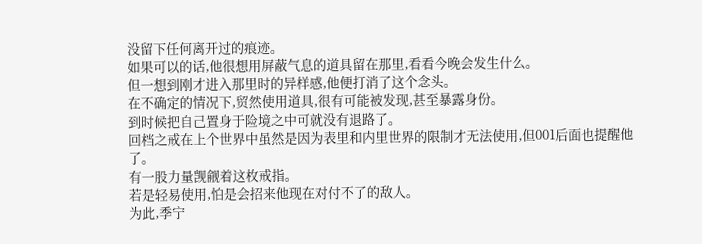没留下任何离开过的痕迹。
如果可以的话,他很想用屏蔽气息的道具留在那里,看看今晚会发生什么。
但一想到刚才进入那里时的异样感,他便打消了这个念头。
在不确定的情况下,贸然使用道具,很有可能被发现,甚至暴露身份。
到时候把自己置身于险境之中可就没有退路了。
回档之戒在上个世界中虽然是因为表里和内里世界的限制才无法使用,但001后面也提醒他了。
有一股力量觊觎着这枚戒指。
若是轻易使用,怕是会招来他现在对付不了的敌人。
为此,季宁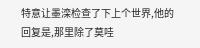特意让墨滦检查了下上个世界,他的回复是,那里除了莫哇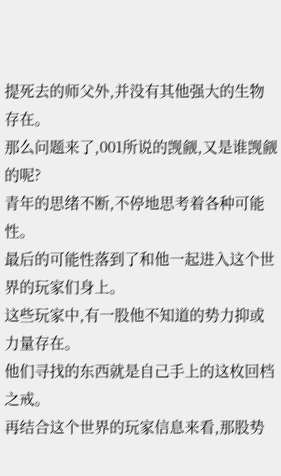提死去的师父外,并没有其他强大的生物存在。
那么问题来了,001所说的觊觎,又是谁觊觎的呢?
青年的思绪不断,不停地思考着各种可能性。
最后的可能性落到了和他一起进入这个世界的玩家们身上。
这些玩家中,有一股他不知道的势力抑或力量存在。
他们寻找的东西就是自己手上的这枚回档之戒。
再结合这个世界的玩家信息来看,那股势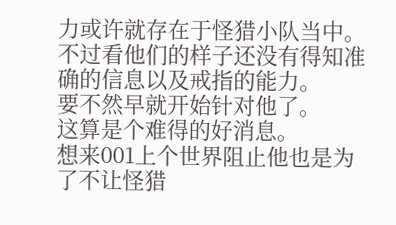力或许就存在于怪猎小队当中。
不过看他们的样子还没有得知准确的信息以及戒指的能力。
要不然早就开始针对他了。
这算是个难得的好消息。
想来001上个世界阻止他也是为了不让怪猎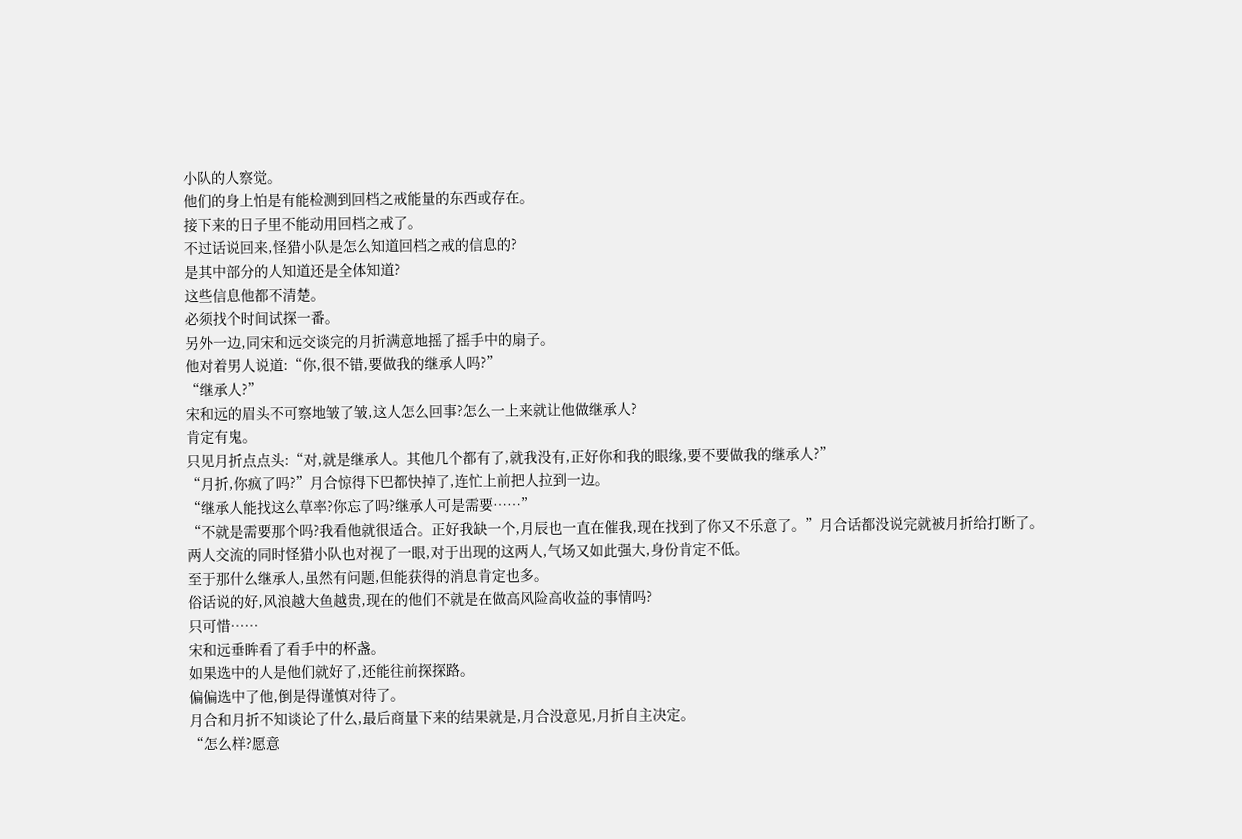小队的人察觉。
他们的身上怕是有能检测到回档之戒能量的东西或存在。
接下来的日子里不能动用回档之戒了。
不过话说回来,怪猎小队是怎么知道回档之戒的信息的?
是其中部分的人知道还是全体知道?
这些信息他都不清楚。
必须找个时间试探一番。
另外一边,同宋和远交谈完的月折满意地摇了摇手中的扇子。
他对着男人说道:“你,很不错,要做我的继承人吗?”
“继承人?”
宋和远的眉头不可察地皱了皱,这人怎么回事?怎么一上来就让他做继承人?
肯定有鬼。
只见月折点点头:“对,就是继承人。其他几个都有了,就我没有,正好你和我的眼缘,要不要做我的继承人?”
“月折,你疯了吗?”月合惊得下巴都快掉了,连忙上前把人拉到一边。
“继承人能找这么草率?你忘了吗?继承人可是需要……”
“不就是需要那个吗?我看他就很适合。正好我缺一个,月辰也一直在催我,现在找到了你又不乐意了。”月合话都没说完就被月折给打断了。
两人交流的同时怪猎小队也对视了一眼,对于出现的这两人,气场又如此强大,身份肯定不低。
至于那什么继承人,虽然有问题,但能获得的消息肯定也多。
俗话说的好,风浪越大鱼越贵,现在的他们不就是在做高风险高收益的事情吗?
只可惜……
宋和远垂眸看了看手中的杯盏。
如果选中的人是他们就好了,还能往前探探路。
偏偏选中了他,倒是得谨慎对待了。
月合和月折不知谈论了什么,最后商量下来的结果就是,月合没意见,月折自主决定。
“怎么样?愿意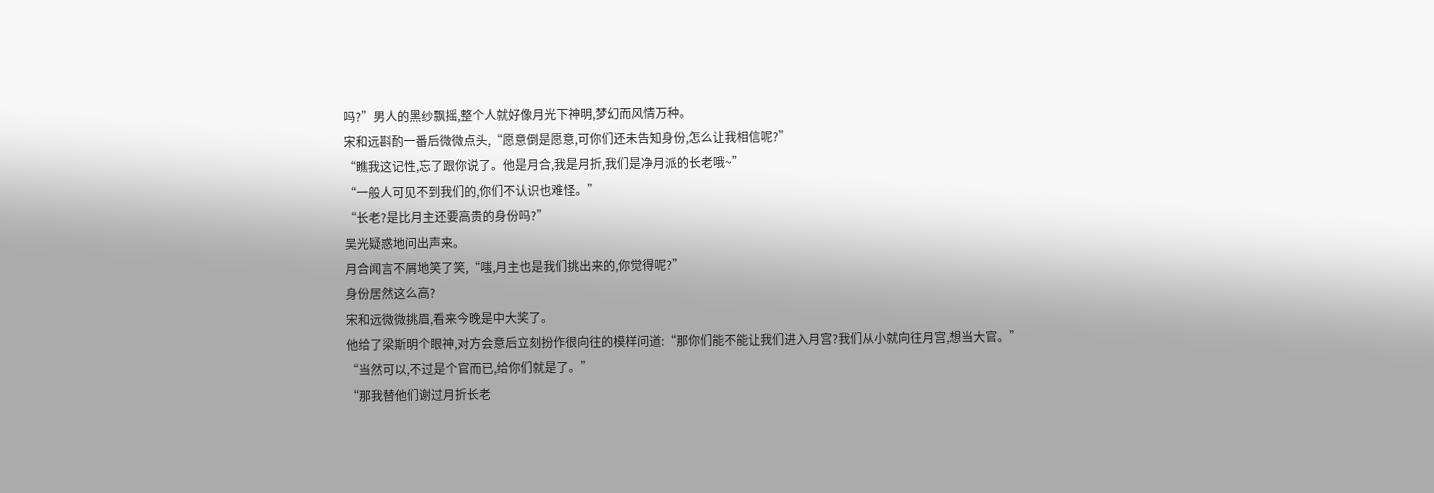吗?”男人的黑纱飘摇,整个人就好像月光下神明,梦幻而风情万种。
宋和远斟酌一番后微微点头,“愿意倒是愿意,可你们还未告知身份,怎么让我相信呢?”
“瞧我这记性,忘了跟你说了。他是月合,我是月折,我们是净月派的长老哦~”
“一般人可见不到我们的,你们不认识也难怪。”
“长老?是比月主还要高贵的身份吗?”
吴光疑惑地问出声来。
月合闻言不屑地笑了笑,“嗤,月主也是我们挑出来的,你觉得呢?”
身份居然这么高?
宋和远微微挑眉,看来今晚是中大奖了。
他给了梁斯明个眼神,对方会意后立刻扮作很向往的模样问道:“那你们能不能让我们进入月宫?我们从小就向往月宫,想当大官。”
“当然可以,不过是个官而已,给你们就是了。”
“那我替他们谢过月折长老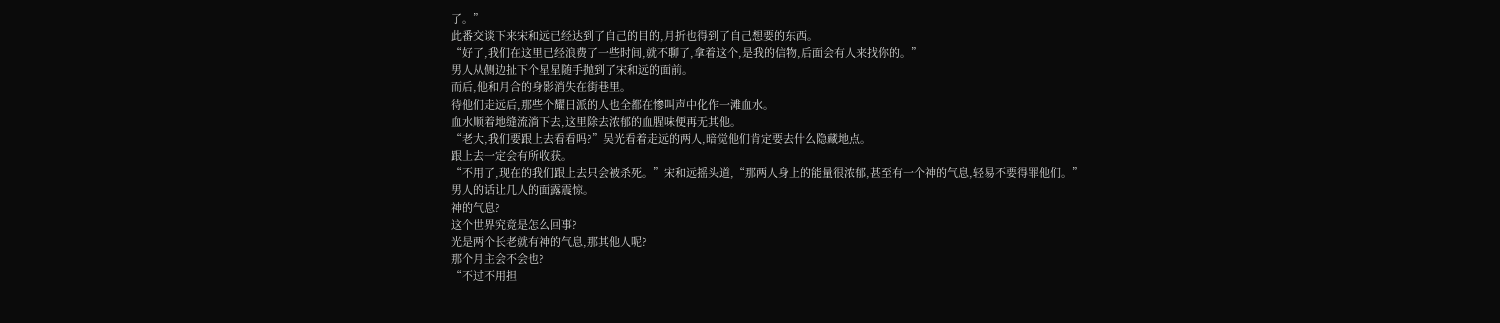了。”
此番交谈下来宋和远已经达到了自己的目的,月折也得到了自己想要的东西。
“好了,我们在这里已经浪费了一些时间,就不聊了,拿着这个,是我的信物,后面会有人来找你的。”
男人从侧边扯下个星星随手抛到了宋和远的面前。
而后,他和月合的身影消失在街巷里。
待他们走远后,那些个耀日派的人也全都在惨叫声中化作一滩血水。
血水顺着地缝流淌下去,这里除去浓郁的血腥味便再无其他。
“老大,我们要跟上去看看吗?”吴光看着走远的两人,暗觉他们肯定要去什么隐藏地点。
跟上去一定会有所收获。
“不用了,现在的我们跟上去只会被杀死。”宋和远摇头道,“那两人身上的能量很浓郁,甚至有一个神的气息,轻易不要得罪他们。”
男人的话让几人的面露震惊。
神的气息?
这个世界究竟是怎么回事?
光是两个长老就有神的气息,那其他人呢?
那个月主会不会也?
“不过不用担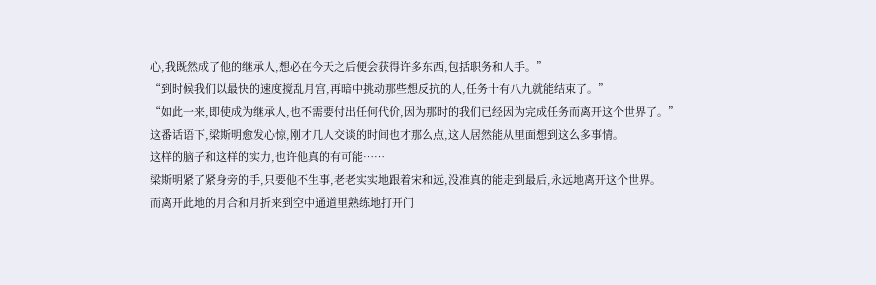心,我既然成了他的继承人,想必在今天之后便会获得许多东西,包括职务和人手。”
“到时候我们以最快的速度搅乱月宫,再暗中挑动那些想反抗的人,任务十有八九就能结束了。”
“如此一来,即使成为继承人,也不需要付出任何代价,因为那时的我们已经因为完成任务而离开这个世界了。”
这番话语下,梁斯明愈发心惊,刚才几人交谈的时间也才那么点,这人居然能从里面想到这么多事情。
这样的脑子和这样的实力,也许他真的有可能……
梁斯明紧了紧身旁的手,只要他不生事,老老实实地跟着宋和远,没准真的能走到最后,永远地离开这个世界。
而离开此地的月合和月折来到空中通道里熟练地打开门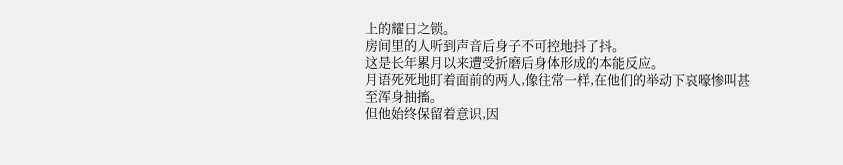上的耀日之锁。
房间里的人听到声音后身子不可控地抖了抖。
这是长年累月以来遭受折磨后身体形成的本能反应。
月语死死地盯着面前的两人,像往常一样,在他们的举动下哀嚎惨叫甚至浑身抽搐。
但他始终保留着意识,因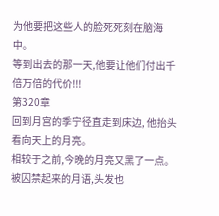为他要把这些人的脸死死刻在脑海中。
等到出去的那一天,他要让他们付出千倍万倍的代价!!!
第320章
回到月宫的季宁径直走到床边, 他抬头看向天上的月亮。
相较于之前,今晚的月亮又黑了一点。
被囚禁起来的月语,头发也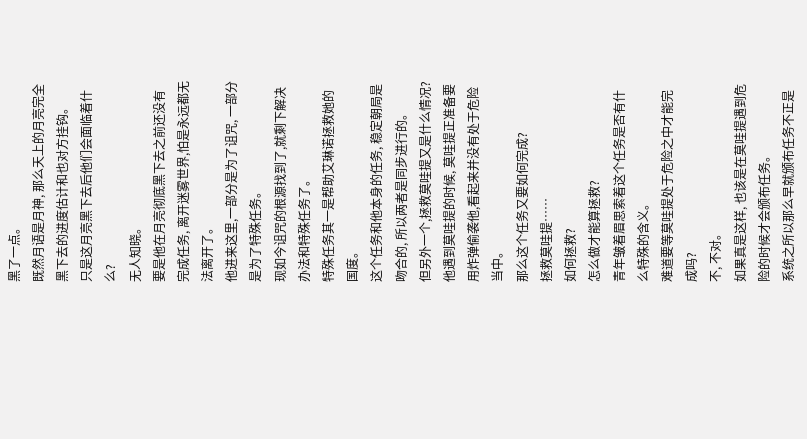黑了一点。
既然月语是月神, 那么天上的月亮完全黑下去的进度估计和也对方挂钩。
只是这月亮黑下去后他们会面临着什么?
无人知晓。
要是他在月亮彻底黑下去之前还没有完成任务, 离开迷雾世界,怕是永远都无法离开了。
他进来这里,一部分是为了诅咒, 一部分是为了特殊任务。
现如今诅咒的根源找到了,就剩下解决办法和特殊任务了。
特殊任务其一是帮助艾琳诺拯救她的国度。
这个任务和他本身的任务, 稳定朝局是吻合的, 所以两者是同步进行的。
但另外一个,拯救莫哇提又是什么情况?
他遇到莫哇提的时候, 莫哇提正准备要用炸弹偷袭他,看起来并没有处于危险当中。
那么这个任务又要如何完成?
拯救莫哇提……
如何拯救?
怎么做才能算拯救?
青年皱着眉思索着这个任务是否有什么特殊的含义。
难道要等莫哇提处于危险之中才能完成吗?
不, 不对。
如果真是这样, 也该是在莫哇提遇到危险的时候才会颁布任务。
系统之所以那么早就颁布任务不正是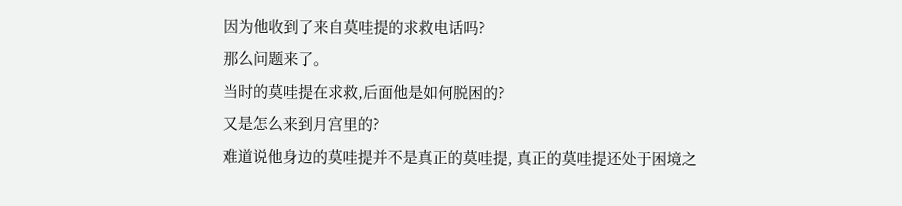因为他收到了来自莫哇提的求救电话吗?
那么问题来了。
当时的莫哇提在求救,后面他是如何脱困的?
又是怎么来到月宫里的?
难道说他身边的莫哇提并不是真正的莫哇提, 真正的莫哇提还处于困境之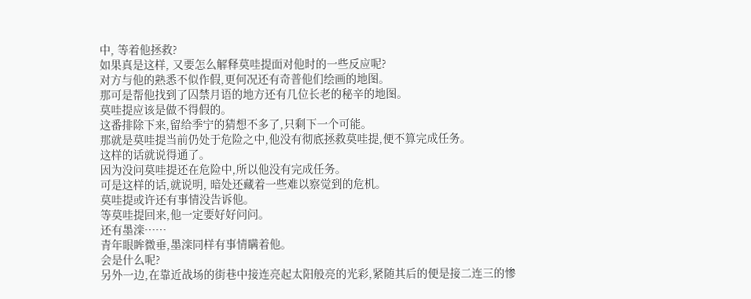中, 等着他拯救?
如果真是这样, 又要怎么解释莫哇提面对他时的一些反应呢?
对方与他的熟悉不似作假,更何况还有奇普他们绘画的地图。
那可是帮他找到了囚禁月语的地方还有几位长老的秘辛的地图。
莫哇提应该是做不得假的。
这番排除下来,留给季宁的猜想不多了,只剩下一个可能。
那就是莫哇提当前仍处于危险之中,他没有彻底拯救莫哇提,便不算完成任务。
这样的话就说得通了。
因为没问莫哇提还在危险中,所以他没有完成任务。
可是这样的话,就说明, 暗处还藏着一些难以察觉到的危机。
莫哇提或许还有事情没告诉他。
等莫哇提回来,他一定要好好问问。
还有墨滦……
青年眼眸微垂,墨滦同样有事情瞒着他。
会是什么呢?
另外一边,在靠近战场的街巷中接连亮起太阳般亮的光彩,紧随其后的便是接二连三的惨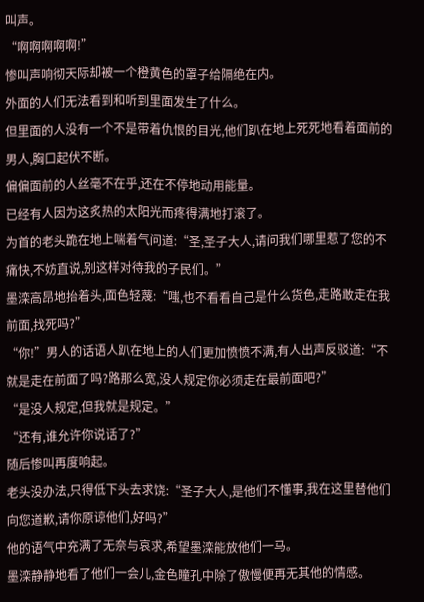叫声。
“啊啊啊啊啊!”
惨叫声响彻天际却被一个橙黄色的罩子给隔绝在内。
外面的人们无法看到和听到里面发生了什么。
但里面的人没有一个不是带着仇恨的目光,他们趴在地上死死地看着面前的男人,胸口起伏不断。
偏偏面前的人丝毫不在乎,还在不停地动用能量。
已经有人因为这炙热的太阳光而疼得满地打滚了。
为首的老头跪在地上喘着气问道:“圣,圣子大人,请问我们哪里惹了您的不痛快,不妨直说,别这样对待我的子民们。”
墨滦高昂地抬着头,面色轻蔑:“嗤,也不看看自己是什么货色,走路敢走在我前面,找死吗?”
“你!”男人的话语人趴在地上的人们更加愤愤不满,有人出声反驳道:“不就是走在前面了吗?路那么宽,没人规定你必须走在最前面吧?”
“是没人规定,但我就是规定。”
“还有,谁允许你说话了?”
随后惨叫再度响起。
老头没办法,只得低下头去求饶:“圣子大人,是他们不懂事,我在这里替他们向您道歉,请你原谅他们,好吗?”
他的语气中充满了无奈与哀求,希望墨滦能放他们一马。
墨滦静静地看了他们一会儿,金色瞳孔中除了傲慢便再无其他的情感。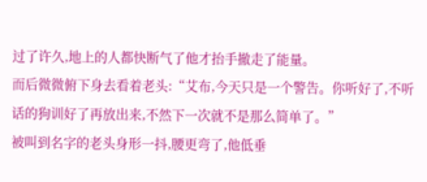过了许久,地上的人都快断气了他才抬手撤走了能量。
而后微微俯下身去看着老头:“艾布,今天只是一个警告。你听好了,不听话的狗训好了再放出来,不然下一次就不是那么简单了。”
被叫到名字的老头身形一抖,腰更弯了,他低垂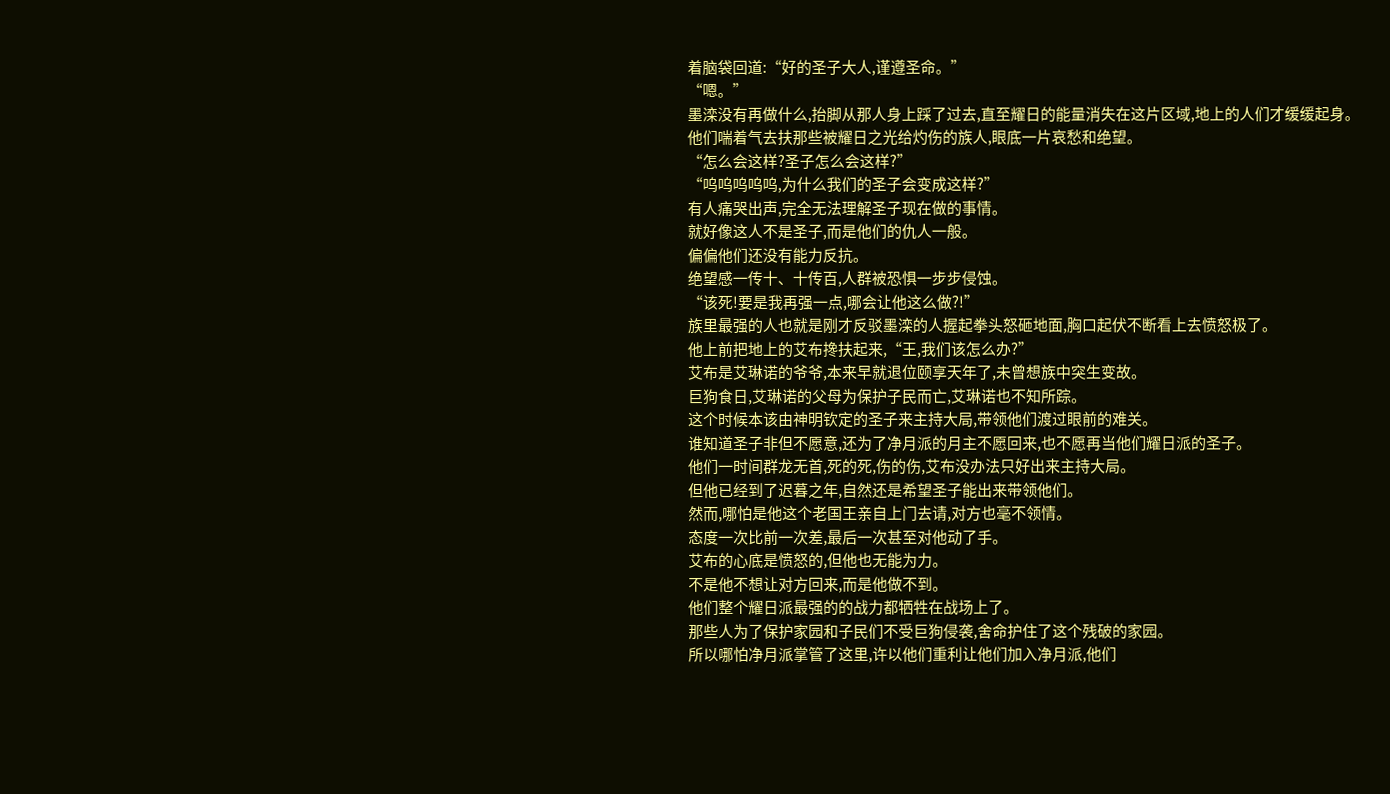着脑袋回道:“好的圣子大人,谨遵圣命。”
“嗯。”
墨滦没有再做什么,抬脚从那人身上踩了过去,直至耀日的能量消失在这片区域,地上的人们才缓缓起身。
他们喘着气去扶那些被耀日之光给灼伤的族人,眼底一片哀愁和绝望。
“怎么会这样?圣子怎么会这样?”
“呜呜呜呜呜,为什么我们的圣子会变成这样?”
有人痛哭出声,完全无法理解圣子现在做的事情。
就好像这人不是圣子,而是他们的仇人一般。
偏偏他们还没有能力反抗。
绝望感一传十、十传百,人群被恐惧一步步侵蚀。
“该死!要是我再强一点,哪会让他这么做?!”
族里最强的人也就是刚才反驳墨滦的人握起拳头怒砸地面,胸口起伏不断看上去愤怒极了。
他上前把地上的艾布搀扶起来,“王,我们该怎么办?”
艾布是艾琳诺的爷爷,本来早就退位颐享天年了,未曾想族中突生变故。
巨狗食日,艾琳诺的父母为保护子民而亡,艾琳诺也不知所踪。
这个时候本该由神明钦定的圣子来主持大局,带领他们渡过眼前的难关。
谁知道圣子非但不愿意,还为了净月派的月主不愿回来,也不愿再当他们耀日派的圣子。
他们一时间群龙无首,死的死,伤的伤,艾布没办法只好出来主持大局。
但他已经到了迟暮之年,自然还是希望圣子能出来带领他们。
然而,哪怕是他这个老国王亲自上门去请,对方也毫不领情。
态度一次比前一次差,最后一次甚至对他动了手。
艾布的心底是愤怒的,但他也无能为力。
不是他不想让对方回来,而是他做不到。
他们整个耀日派最强的的战力都牺牲在战场上了。
那些人为了保护家园和子民们不受巨狗侵袭,舍命护住了这个残破的家园。
所以哪怕净月派掌管了这里,许以他们重利让他们加入净月派,他们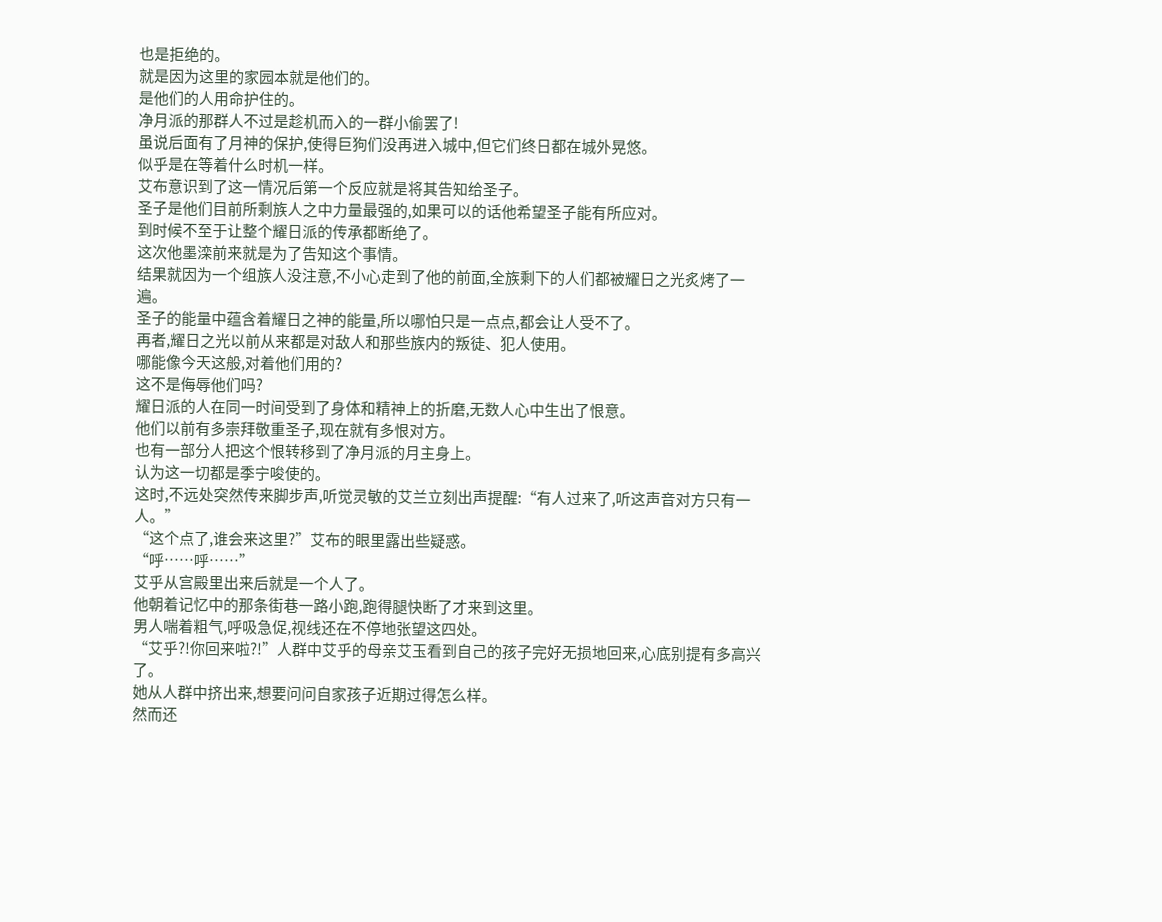也是拒绝的。
就是因为这里的家园本就是他们的。
是他们的人用命护住的。
净月派的那群人不过是趁机而入的一群小偷罢了!
虽说后面有了月神的保护,使得巨狗们没再进入城中,但它们终日都在城外晃悠。
似乎是在等着什么时机一样。
艾布意识到了这一情况后第一个反应就是将其告知给圣子。
圣子是他们目前所剩族人之中力量最强的,如果可以的话他希望圣子能有所应对。
到时候不至于让整个耀日派的传承都断绝了。
这次他墨滦前来就是为了告知这个事情。
结果就因为一个组族人没注意,不小心走到了他的前面,全族剩下的人们都被耀日之光炙烤了一遍。
圣子的能量中蕴含着耀日之神的能量,所以哪怕只是一点点,都会让人受不了。
再者,耀日之光以前从来都是对敌人和那些族内的叛徒、犯人使用。
哪能像今天这般,对着他们用的?
这不是侮辱他们吗?
耀日派的人在同一时间受到了身体和精神上的折磨,无数人心中生出了恨意。
他们以前有多崇拜敬重圣子,现在就有多恨对方。
也有一部分人把这个恨转移到了净月派的月主身上。
认为这一切都是季宁唆使的。
这时,不远处突然传来脚步声,听觉灵敏的艾兰立刻出声提醒:“有人过来了,听这声音对方只有一人。”
“这个点了,谁会来这里?”艾布的眼里露出些疑惑。
“呼……呼……”
艾乎从宫殿里出来后就是一个人了。
他朝着记忆中的那条街巷一路小跑,跑得腿快断了才来到这里。
男人喘着粗气,呼吸急促,视线还在不停地张望这四处。
“艾乎?!你回来啦?!”人群中艾乎的母亲艾玉看到自己的孩子完好无损地回来,心底别提有多高兴了。
她从人群中挤出来,想要问问自家孩子近期过得怎么样。
然而还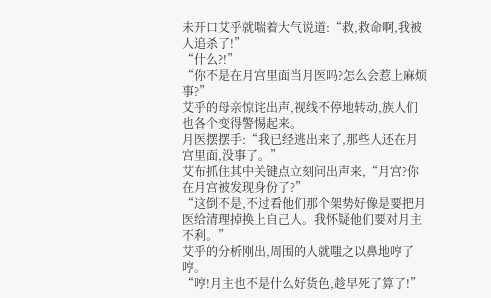未开口艾乎就喘着大气说道:“救,救命啊,我被人追杀了!”
“什么?!”
“你不是在月宫里面当月医吗?怎么会惹上麻烦事?”
艾乎的母亲惊诧出声,视线不停地转动,族人们也各个变得警惕起来。
月医摆摆手:“我已经逃出来了,那些人还在月宫里面,没事了。”
艾布抓住其中关键点立刻问出声来,“月宫?你在月宫被发现身份了?”
“这倒不是,不过看他们那个架势好像是要把月医给清理掉换上自己人。我怀疑他们要对月主不利。”
艾乎的分析刚出,周围的人就嗤之以鼻地哼了哼。
“哼!月主也不是什么好货色,趁早死了算了!”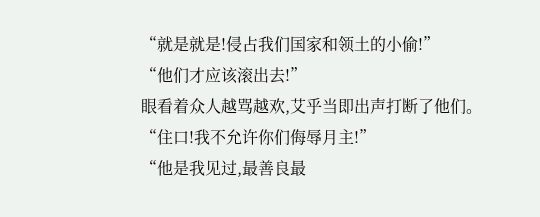“就是就是!侵占我们国家和领土的小偷!”
“他们才应该滚出去!”
眼看着众人越骂越欢,艾乎当即出声打断了他们。
“住口!我不允许你们侮辱月主!”
“他是我见过,最善良最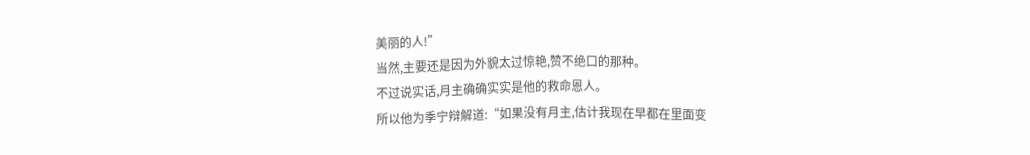美丽的人!”
当然,主要还是因为外貌太过惊艳,赞不绝口的那种。
不过说实话,月主确确实实是他的救命恩人。
所以他为季宁辩解道:“如果没有月主,估计我现在早都在里面变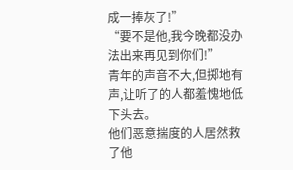成一捧灰了!”
“要不是他,我今晚都没办法出来再见到你们!”
青年的声音不大,但掷地有声,让听了的人都羞愧地低下头去。
他们恶意揣度的人居然救了他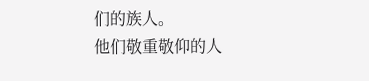们的族人。
他们敬重敬仰的人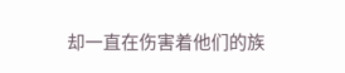却一直在伤害着他们的族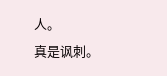人。
真是讽刺。